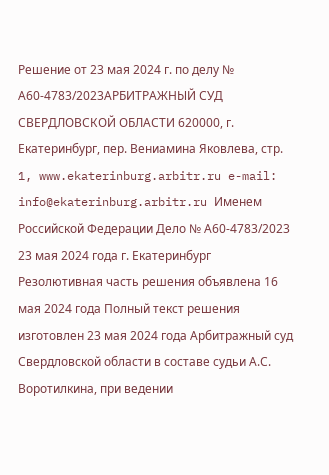Решение от 23 мая 2024 г. по делу № А60-4783/2023АРБИТРАЖНЫЙ СУД СВЕРДЛОВСКОЙ ОБЛАСТИ 620000, г. Екатеринбург, пер. Вениамина Яковлева, стр. 1, www.ekaterinburg.arbitr.ru e-mail: info@ekaterinburg.arbitr.ru Именем Российской Федерации Дело № А60-4783/2023 23 мая 2024 года г. Екатеринбург Резолютивная часть решения объявлена 16 мая 2024 года Полный текст решения изготовлен 23 мая 2024 года Арбитражный суд Свердловской области в составе судьи А.С. Воротилкина, при ведении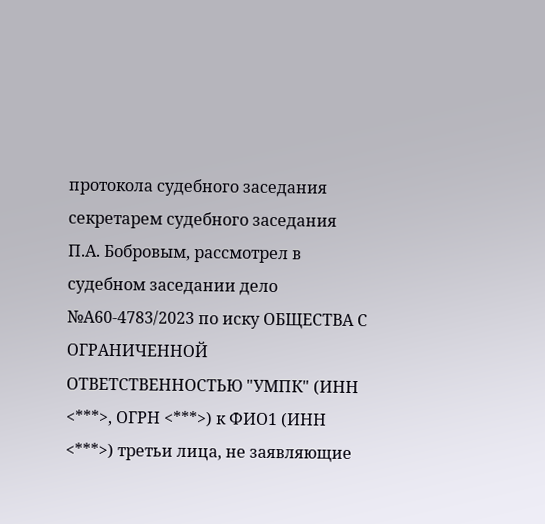протокола судебного заседания секретарем судебного заседания П.А. Бобровым, рассмотрел в судебном заседании дело №А60-4783/2023 по иску ОБЩЕСТВА С ОГРАНИЧЕННОЙ ОТВЕТСТВЕННОСТЬЮ "УМПК" (ИНН <***>, ОГРН <***>) к ФИО1 (ИНН <***>) третьи лица, не заявляющие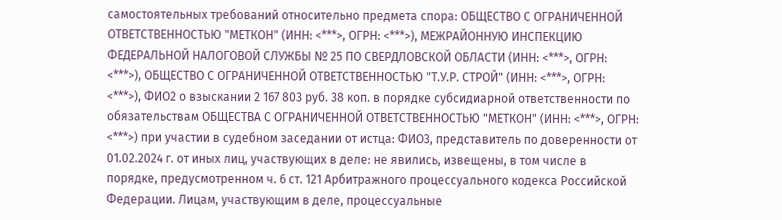самостоятельных требований относительно предмета спора: ОБЩЕСТВО С ОГРАНИЧЕННОЙ ОТВЕТСТВЕННОСТЬЮ "МЕТКОН" (ИНН: <***>, ОГРН: <***>), МЕЖРАЙОННУЮ ИНСПЕКЦИЮ ФЕДЕРАЛЬНОЙ НАЛОГОВОЙ СЛУЖБЫ № 25 ПО СВЕРДЛОВСКОЙ ОБЛАСТИ (ИНН: <***>, ОГРН: <***>), ОБЩЕСТВО С ОГРАНИЧЕННОЙ ОТВЕТСТВЕННОСТЬЮ "Т.У.Р. СТРОЙ" (ИНН: <***>, ОГРН: <***>), ФИО2 о взыскании 2 167 803 руб. 38 коп. в порядке субсидиарной ответственности по обязательствам ОБЩЕСТВА С ОГРАНИЧЕННОЙ ОТВЕТСТВЕННОСТЬЮ "МЕТКОН" (ИНН: <***>, ОГРН: <***>) при участии в судебном заседании от истца: ФИО3, представитель по доверенности от 01.02.2024 г. от иных лиц, участвующих в деле: не явились, извещены, в том числе в порядке, предусмотренном ч. 6 ст. 121 Арбитражного процессуального кодекса Российской Федерации. Лицам, участвующим в деле, процессуальные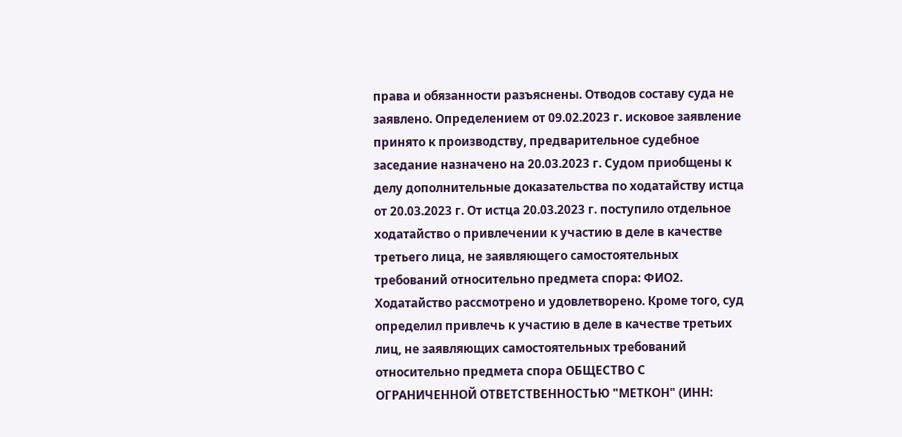права и обязанности разъяснены. Отводов составу суда не заявлено. Определением от 09.02.2023 г. исковое заявление принято к производству, предварительное судебное заседание назначено на 20.03.2023 г. Судом приобщены к делу дополнительные доказательства по ходатайству истца от 20.03.2023 г. От истца 20.03.2023 г. поступило отдельное ходатайство о привлечении к участию в деле в качестве третьего лица, не заявляющего самостоятельных требований относительно предмета спора: ФИО2. Ходатайство рассмотрено и удовлетворено. Кроме того, суд определил привлечь к участию в деле в качестве третьих лиц, не заявляющих самостоятельных требований относительно предмета спора ОБЩЕСТВО С ОГРАНИЧЕННОЙ ОТВЕТСТВЕННОСТЬЮ "МЕТКОН" (ИНН: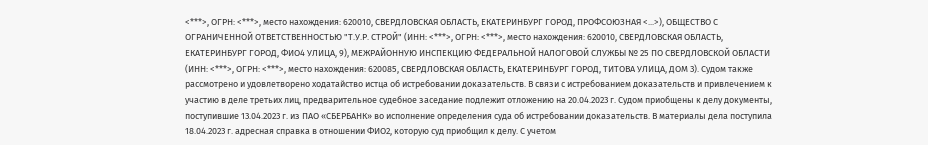<***>, ОГРН: <***>, место нахождения: 620010, СВЕРДЛОВСКАЯ ОБЛАСТЬ, ЕКАТЕРИНБУРГ ГОРОД, ПРОФСОЮЗНАЯ <...>), ОБЩЕСТВО С ОГРАНИЧЕННОЙ ОТВЕТСТВЕННОСТЬЮ "Т.У.Р. СТРОЙ" (ИНН: <***>, ОГРН: <***>, место нахождения: 620010, СВЕРДЛОВСКАЯ ОБЛАСТЬ, ЕКАТЕРИНБУРГ ГОРОД, ФИО4 УЛИЦА, 9), МЕЖРАЙОННУЮ ИНСПЕКЦИЮ ФЕДЕРАЛЬНОЙ НАЛОГОВОЙ СЛУЖБЫ № 25 ПО СВЕРДЛОВСКОЙ ОБЛАСТИ (ИНН: <***>, ОГРН: <***>, место нахождения: 620085, СВЕРДЛОВСКАЯ ОБЛАСТЬ, ЕКАТЕРИНБУРГ ГОРОД, ТИТОВА УЛИЦА, ДОМ 3). Судом также рассмотрено и удовлетворено ходатайство истца об истребовании доказательств. В связи с истребованием доказательств и привлечением к участию в деле третьих лиц, предварительное судебное заседание подлежит отложению на 20.04.2023 г. Судом приобщены к делу документы, поступившие 13.04.2023 г. из ПАО «СБЕРБАНК» во исполнение определения суда об истребовании доказательств. В материалы дела поступила 18.04.2023 г. адресная справка в отношении ФИО2, которую суд приобщил к делу. С учетом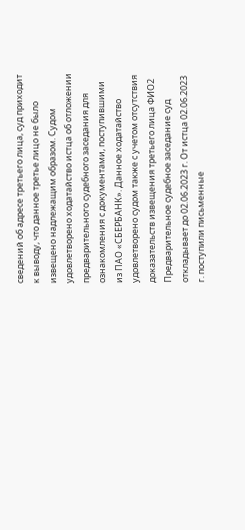сведений об адресе третьего лица, суд приходит к выводу, что данное третье лицо не было извещено надлежащим образом. Судом удовлетворено ходатайство истца об отложении предварительного судебного заседания для ознакомления с документами, поступившими из ПАО «СБЕРБАНК». Данное ходатайство удовлетворено судом также с учетом отсутствия доказательств извещения третьего лица ФИО2 Предварительное судебное заседание суд откладывает до 02.06.2023 г. От истца 02.06.2023 г. поступили письменные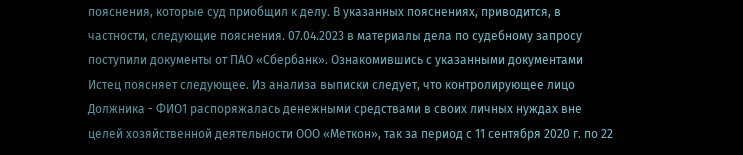пояснения, которые суд приобщил к делу. В указанных пояснениях, приводится, в частности, следующие пояснения. 07.04.2023 в материалы дела по судебному запросу поступили документы от ПАО «Сбербанк». Ознакомившись с указанными документами Истец поясняет следующее. Из анализа выписки следует, что контролирующее лицо Должника - ФИО1 распоряжалась денежными средствами в своих личных нуждах вне целей хозяйственной деятельности ООО «Меткон», так за период с 11 сентября 2020 г. по 22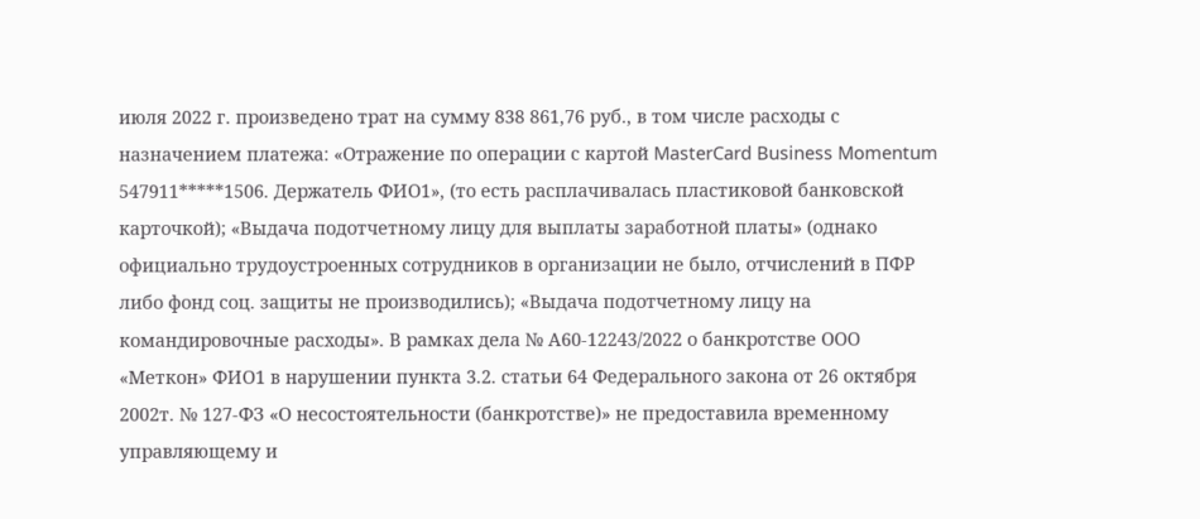июля 2022 г. произведено трат на сумму 838 861,76 руб., в том числе расходы с назначением платежа: «Отражение по операции с картой MasterCard Business Momentum 547911*****1506. Держатель ФИО1», (то есть расплачивалась пластиковой банковской карточкой); «Выдача подотчетному лицу для выплаты заработной платы» (однако официально трудоустроенных сотрудников в организации не было, отчислений в ПФР либо фонд соц. защиты не производились); «Выдача подотчетному лицу на командировочные расходы». В рамках дела № А60-12243/2022 о банкротстве ООО «Меткон» ФИО1 в нарушении пункта 3.2. статьи 64 Федерального закона от 26 октября 2002т. № 127-ФЗ «О несостоятельности (банкротстве)» не предоставила временному управляющему и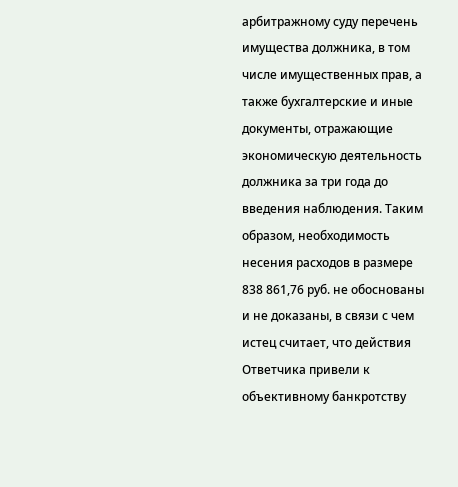арбитражному суду перечень имущества должника, в том числе имущественных прав, а также бухгалтерские и иные документы, отражающие экономическую деятельность должника за три года до введения наблюдения. Таким образом, необходимость несения расходов в размере 838 861,76 руб. не обоснованы и не доказаны, в связи с чем истец считает, что действия Ответчика привели к объективному банкротству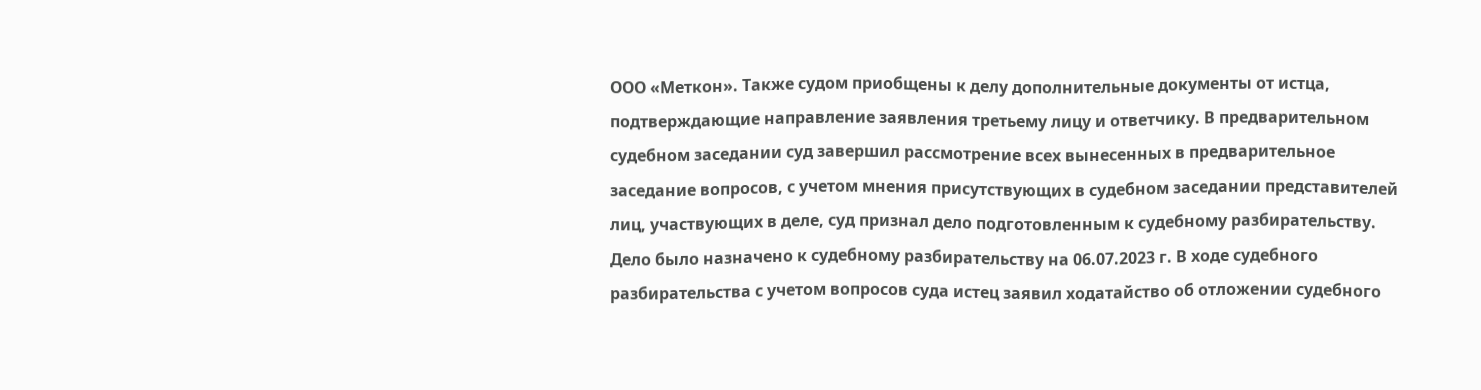ООО «Меткон». Также судом приобщены к делу дополнительные документы от истца, подтверждающие направление заявления третьему лицу и ответчику. В предварительном судебном заседании суд завершил рассмотрение всех вынесенных в предварительное заседание вопросов, с учетом мнения присутствующих в судебном заседании представителей лиц, участвующих в деле, суд признал дело подготовленным к судебному разбирательству. Дело было назначено к судебному разбирательству на 06.07.2023 г. В ходе судебного разбирательства с учетом вопросов суда истец заявил ходатайство об отложении судебного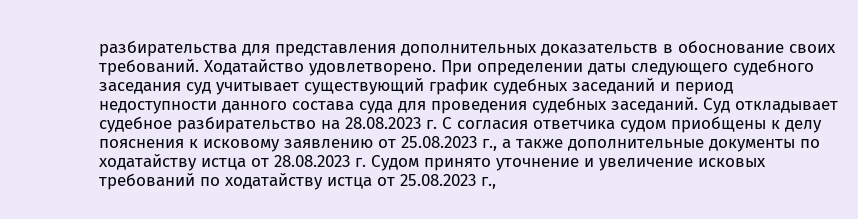разбирательства для представления дополнительных доказательств в обоснование своих требований. Ходатайство удовлетворено. При определении даты следующего судебного заседания суд учитывает существующий график судебных заседаний и период недоступности данного состава суда для проведения судебных заседаний. Суд откладывает судебное разбирательство на 28.08.2023 г. С согласия ответчика судом приобщены к делу пояснения к исковому заявлению от 25.08.2023 г., а также дополнительные документы по ходатайству истца от 28.08.2023 г. Судом принято уточнение и увеличение исковых требований по ходатайству истца от 25.08.2023 г.,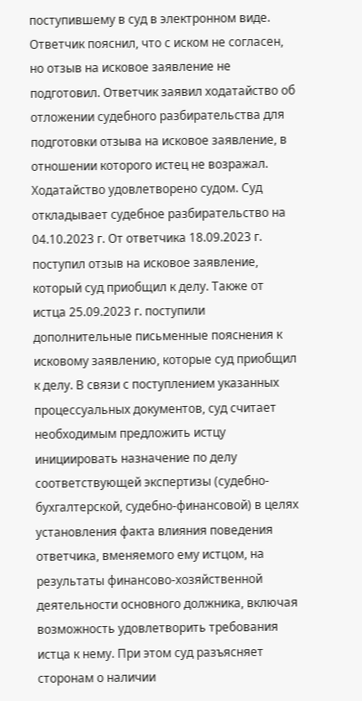поступившему в суд в электронном виде. Ответчик пояснил, что с иском не согласен, но отзыв на исковое заявление не подготовил. Ответчик заявил ходатайство об отложении судебного разбирательства для подготовки отзыва на исковое заявление, в отношении которого истец не возражал. Ходатайство удовлетворено судом. Суд откладывает судебное разбирательство на 04.10.2023 г. От ответчика 18.09.2023 г. поступил отзыв на исковое заявление, который суд приобщил к делу. Также от истца 25.09.2023 г. поступили дополнительные письменные пояснения к исковому заявлению, которые суд приобщил к делу. В связи с поступлением указанных процессуальных документов, суд считает необходимым предложить истцу инициировать назначение по делу соответствующей экспертизы (судебно-бухгалтерской, судебно-финансовой) в целях установления факта влияния поведения ответчика, вменяемого ему истцом, на результаты финансово-хозяйственной деятельности основного должника, включая возможность удовлетворить требования истца к нему. При этом суд разъясняет сторонам о наличии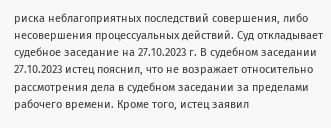риска неблагоприятных последствий совершения, либо несовершения процессуальных действий. Суд откладывает судебное заседание на 27.10.2023 г. В судебном заседании 27.10.2023 истец пояснил, что не возражает относительно рассмотрения дела в судебном заседании за пределами рабочего времени. Кроме того, истец заявил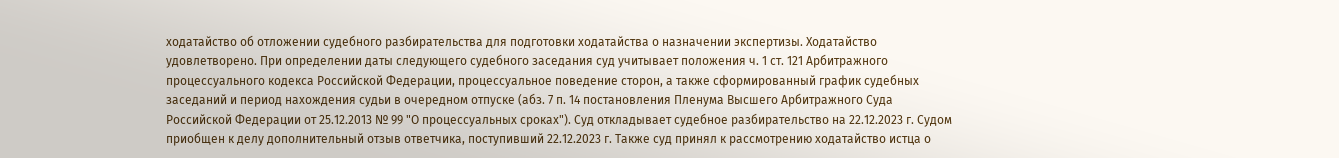ходатайство об отложении судебного разбирательства для подготовки ходатайства о назначении экспертизы. Ходатайство удовлетворено. При определении даты следующего судебного заседания суд учитывает положения ч. 1 ст. 121 Арбитражного процессуального кодекса Российской Федерации, процессуальное поведение сторон, а также сформированный график судебных заседаний и период нахождения судьи в очередном отпуске (абз. 7 п. 14 постановления Пленума Высшего Арбитражного Суда Российской Федерации от 25.12.2013 № 99 "О процессуальных сроках"). Суд откладывает судебное разбирательство на 22.12.2023 г. Судом приобщен к делу дополнительный отзыв ответчика, поступивший 22.12.2023 г. Также суд принял к рассмотрению ходатайство истца о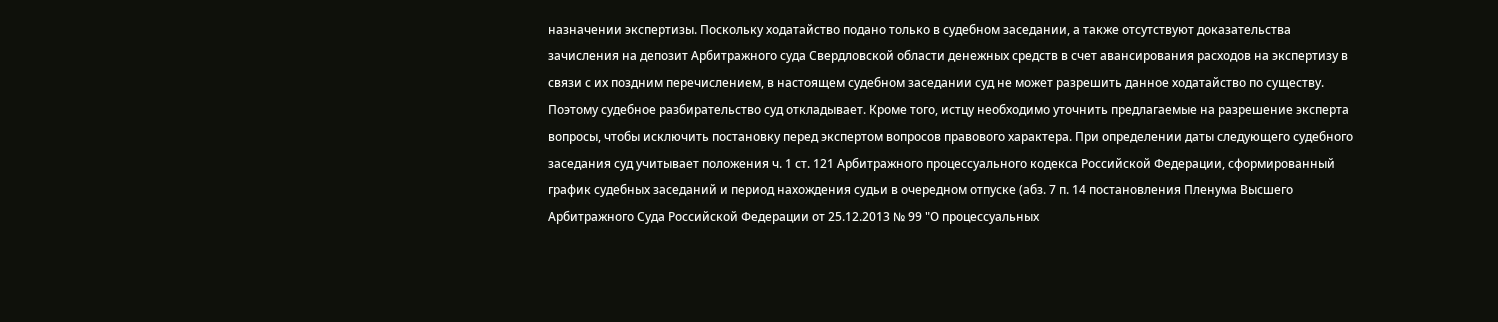назначении экспертизы. Поскольку ходатайство подано только в судебном заседании, а также отсутствуют доказательства зачисления на депозит Арбитражного суда Свердловской области денежных средств в счет авансирования расходов на экспертизу в связи с их поздним перечислением, в настоящем судебном заседании суд не может разрешить данное ходатайство по существу. Поэтому судебное разбирательство суд откладывает. Кроме того, истцу необходимо уточнить предлагаемые на разрешение эксперта вопросы, чтобы исключить постановку перед экспертом вопросов правового характера. При определении даты следующего судебного заседания суд учитывает положения ч. 1 ст. 121 Арбитражного процессуального кодекса Российской Федерации, сформированный график судебных заседаний и период нахождения судьи в очередном отпуске (абз. 7 п. 14 постановления Пленума Высшего Арбитражного Суда Российской Федерации от 25.12.2013 № 99 "О процессуальных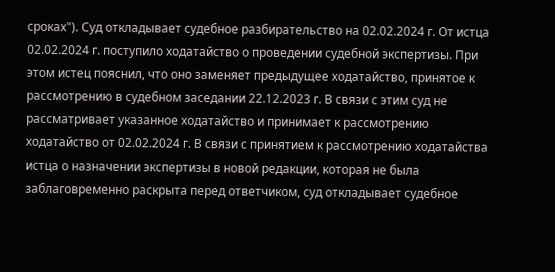сроках"). Суд откладывает судебное разбирательство на 02.02.2024 г. От истца 02.02.2024 г. поступило ходатайство о проведении судебной экспертизы. При этом истец пояснил, что оно заменяет предыдущее ходатайство, принятое к рассмотрению в судебном заседании 22.12.2023 г. В связи с этим суд не рассматривает указанное ходатайство и принимает к рассмотрению ходатайство от 02.02.2024 г. В связи с принятием к рассмотрению ходатайства истца о назначении экспертизы в новой редакции, которая не была заблаговременно раскрыта перед ответчиком, суд откладывает судебное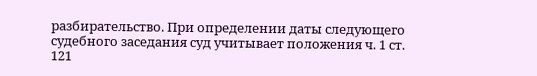разбирательство. При определении даты следующего судебного заседания суд учитывает положения ч. 1 ст. 121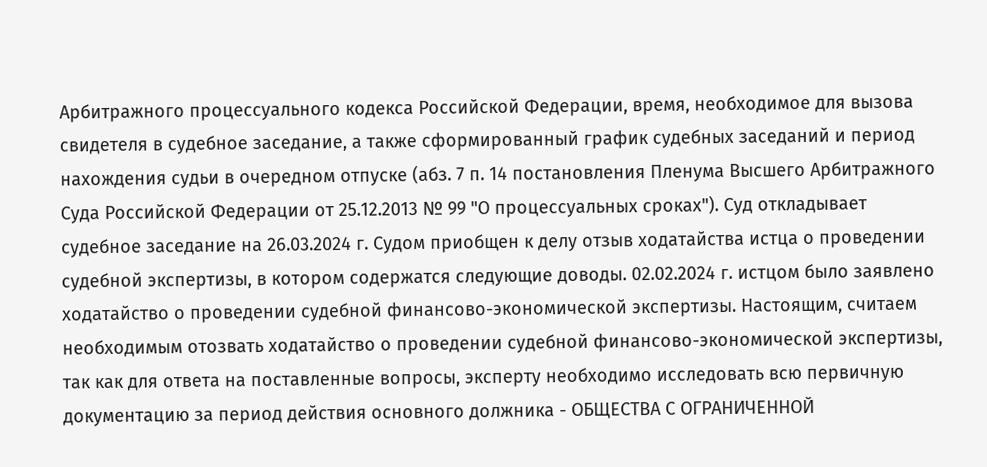Арбитражного процессуального кодекса Российской Федерации, время, необходимое для вызова свидетеля в судебное заседание, а также сформированный график судебных заседаний и период нахождения судьи в очередном отпуске (абз. 7 п. 14 постановления Пленума Высшего Арбитражного Суда Российской Федерации от 25.12.2013 № 99 "О процессуальных сроках"). Суд откладывает судебное заседание на 26.03.2024 г. Судом приобщен к делу отзыв ходатайства истца о проведении судебной экспертизы, в котором содержатся следующие доводы. 02.02.2024 г. истцом было заявлено ходатайство о проведении судебной финансово-экономической экспертизы. Настоящим, считаем необходимым отозвать ходатайство о проведении судебной финансово-экономической экспертизы, так как для ответа на поставленные вопросы, эксперту необходимо исследовать всю первичную документацию за период действия основного должника - ОБЩЕСТВА С ОГРАНИЧЕННОЙ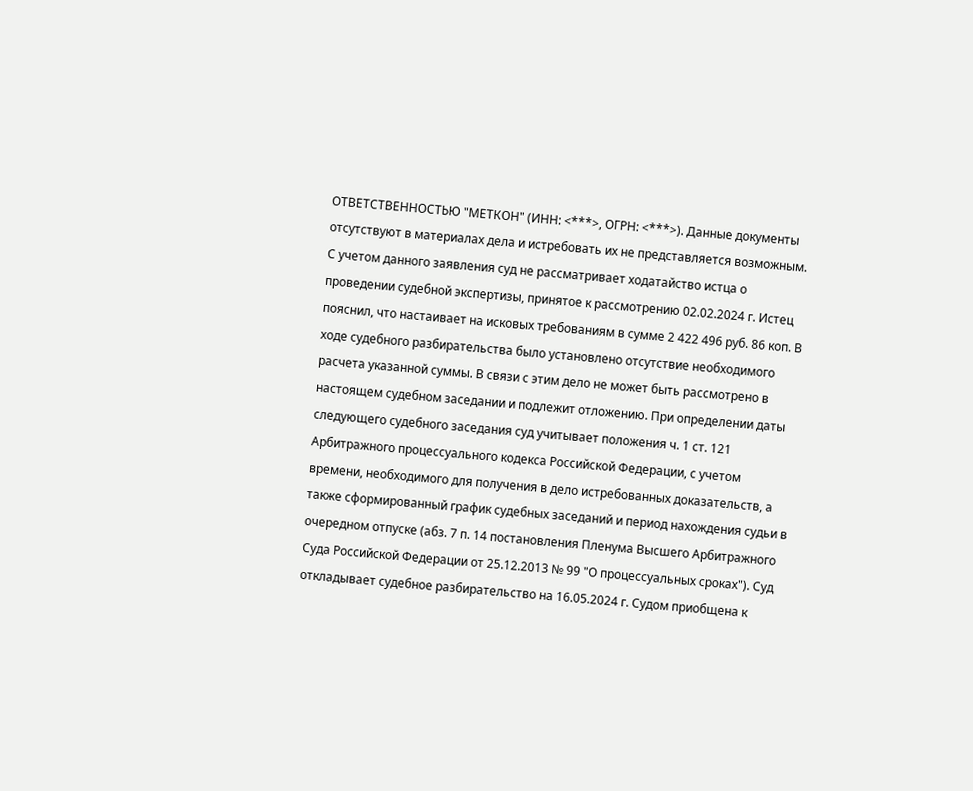ОТВЕТСТВЕННОСТЬЮ "МЕТКОН" (ИНН: <***>, ОГРН: <***>). Данные документы отсутствуют в материалах дела и истребовать их не представляется возможным. С учетом данного заявления суд не рассматривает ходатайство истца о проведении судебной экспертизы, принятое к рассмотрению 02.02.2024 г. Истец пояснил, что настаивает на исковых требованиям в сумме 2 422 496 руб. 86 коп. В ходе судебного разбирательства было установлено отсутствие необходимого расчета указанной суммы. В связи с этим дело не может быть рассмотрено в настоящем судебном заседании и подлежит отложению. При определении даты следующего судебного заседания суд учитывает положения ч. 1 ст. 121 Арбитражного процессуального кодекса Российской Федерации, с учетом времени, необходимого для получения в дело истребованных доказательств, а также сформированный график судебных заседаний и период нахождения судьи в очередном отпуске (абз. 7 п. 14 постановления Пленума Высшего Арбитражного Суда Российской Федерации от 25.12.2013 № 99 "О процессуальных сроках"). Суд откладывает судебное разбирательство на 16.05.2024 г. Судом приобщена к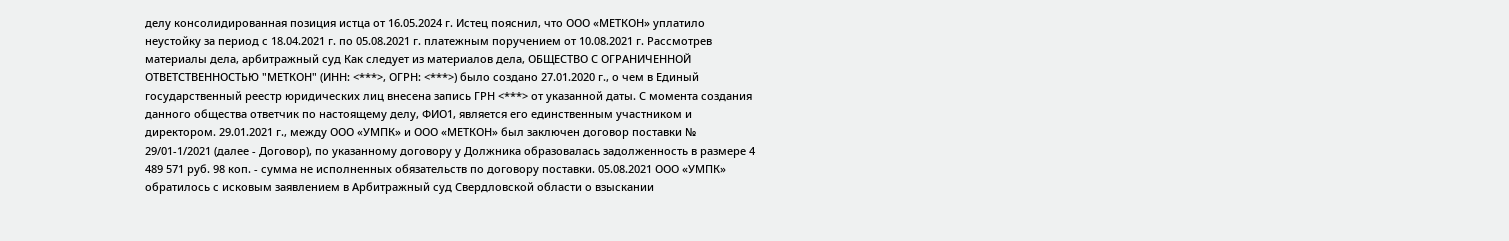делу консолидированная позиция истца от 16.05.2024 г. Истец пояснил, что ООО «МЕТКОН» уплатило неустойку за период с 18.04.2021 г. по 05.08.2021 г. платежным поручением от 10.08.2021 г. Рассмотрев материалы дела, арбитражный суд Как следует из материалов дела, ОБЩЕСТВО С ОГРАНИЧЕННОЙ ОТВЕТСТВЕННОСТЬЮ "МЕТКОН" (ИНН: <***>, ОГРН: <***>) было создано 27.01.2020 г., о чем в Единый государственный реестр юридических лиц внесена запись ГРН <***> от указанной даты. С момента создания данного общества ответчик по настоящему делу, ФИО1, является его единственным участником и директором. 29.01.2021 г., между ООО «УМПК» и ООО «МЕТКОН» был заключен договор поставки № 29/01-1/2021 (далее - Договор), по указанному договору у Должника образовалась задолженность в размере 4 489 571 руб. 98 коп. - сумма не исполненных обязательств по договору поставки. 05.08.2021 ООО «УМПК» обратилось с исковым заявлением в Арбитражный суд Свердловской области о взыскании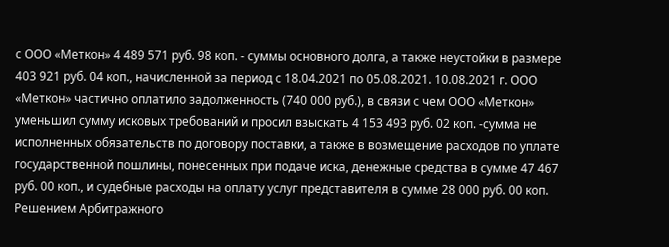с ООО «Меткон» 4 489 571 руб. 98 коп. - суммы основного долга, а также неустойки в размере 403 921 руб. 04 коп., начисленной за период с 18.04.2021 по 05.08.2021. 10.08.2021 г. ООО «Меткон» частично оплатило задолженность (740 000 руб.), в связи с чем ООО «Меткон» уменьшил сумму исковых требований и просил взыскать 4 153 493 руб. 02 коп. -сумма не исполненных обязательств по договору поставки, а также в возмещение расходов по уплате государственной пошлины, понесенных при подаче иска, денежные средства в сумме 47 467 руб. 00 коп., и судебные расходы на оплату услуг представителя в сумме 28 000 руб. 00 коп. Решением Арбитражного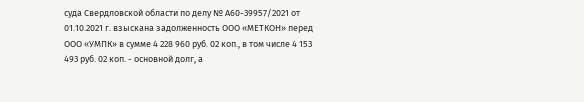суда Свердловской области по делу № А60-39957/2021 от 01.10.2021 г. взыскана задолженность ООО «МЕТКОН» перед ООО «УМПК» в сумме 4 228 960 руб. 02 коп., в том числе 4 153 493 руб. 02 коп. - основной долг, а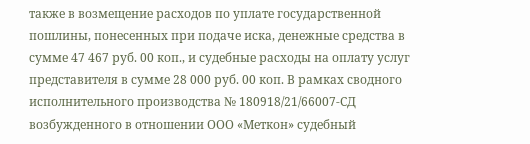также в возмещение расходов по уплате государственной пошлины, понесенных при подаче иска, денежные средства в сумме 47 467 руб. 00 коп., и судебные расходы на оплату услуг представителя в сумме 28 000 руб. 00 коп. В рамках сводного исполнительного производства № 180918/21/66007-СД возбужденного в отношении ООО «Меткон» судебный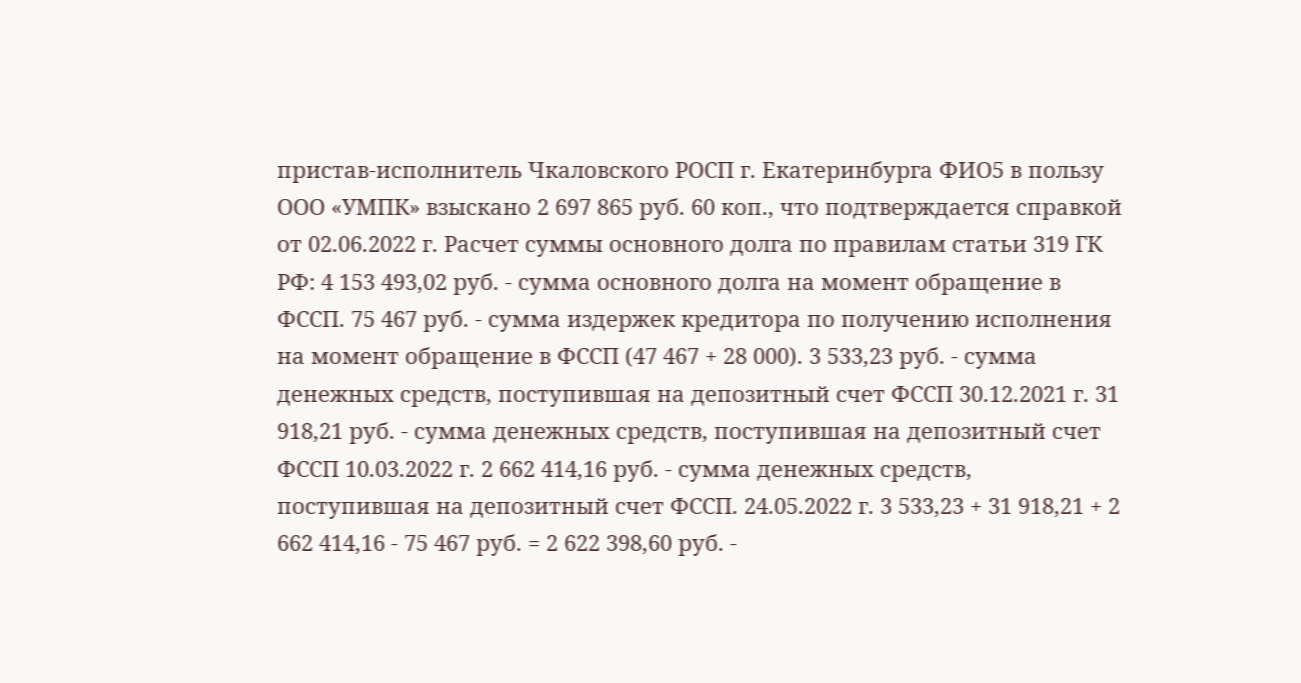пристав-исполнитель Чкаловского РОСП г. Екатеринбурга ФИО5 в пользу ООО «УМПК» взыскано 2 697 865 руб. 60 коп., что подтверждается справкой от 02.06.2022 г. Расчет суммы основного долга по правилам статьи 319 ГК РФ: 4 153 493,02 руб. - сумма основного долга на момент обращение в ФССП. 75 467 руб. - сумма издержек кредитора по получению исполнения на момент обращение в ФССП (47 467 + 28 000). 3 533,23 руб. - сумма денежных средств, поступившая на депозитный счет ФССП 30.12.2021 г. 31 918,21 руб. - сумма денежных средств, поступившая на депозитный счет ФССП 10.03.2022 г. 2 662 414,16 руб. - сумма денежных средств, поступившая на депозитный счет ФССП. 24.05.2022 г. 3 533,23 + 31 918,21 + 2 662 414,16 - 75 467 руб. = 2 622 398,60 руб. -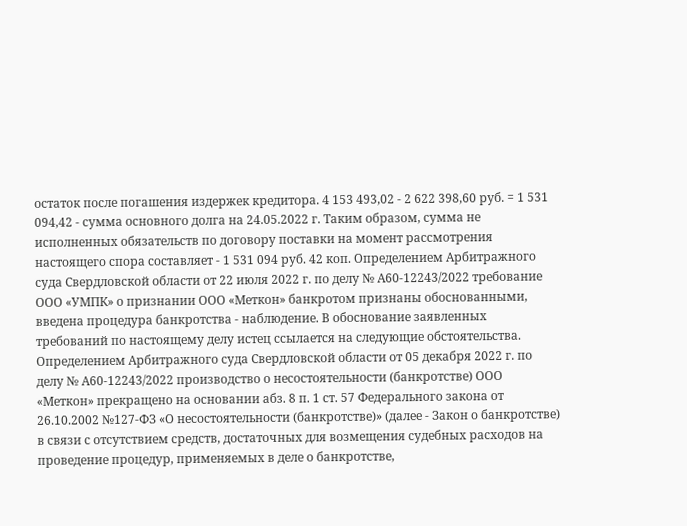остаток после погашения издержек кредитора. 4 153 493,02 - 2 622 398,60 руб. = 1 531 094,42 - сумма основного долга на 24.05.2022 г. Таким образом, сумма не исполненных обязательств по договору поставки на момент рассмотрения настоящего спора составляет - 1 531 094 руб. 42 коп. Определением Арбитражного суда Свердловской области от 22 июля 2022 г. по делу № А60-12243/2022 требование ООО «УМПК» о признании ООО «Меткон» банкротом признаны обоснованными, введена процедура банкротства - наблюдение. В обоснование заявленных требований по настоящему делу истец ссылается на следующие обстоятельства. Определением Арбитражного суда Свердловской области от 05 декабря 2022 г. по делу № А60-12243/2022 производство о несостоятельности (банкротстве) ООО «Меткон» прекращено на основании абз. 8 п. 1 ст. 57 Федерального закона от 26.10.2002 №127-ФЗ «О несостоятельности (банкротстве)» (далее - Закон о банкротстве) в связи с отсутствием средств, достаточных для возмещения судебных расходов на проведение процедур, применяемых в деле о банкротстве,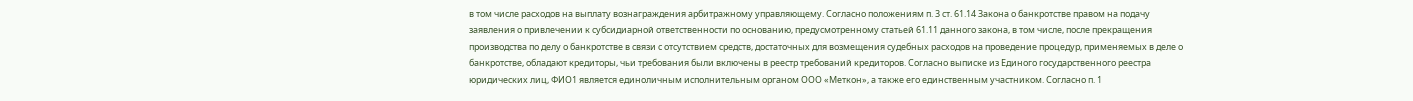в том числе расходов на выплату вознаграждения арбитражному управляющему. Согласно положениям п. 3 ст. 61.14 Закона о банкротстве правом на подачу заявления о привлечении к субсидиарной ответственности по основанию, предусмотренному статьей 61.11 данного закона, в том числе, после прекращения производства по делу о банкротстве в связи с отсутствием средств, достаточных для возмещения судебных расходов на проведение процедур, применяемых в деле о банкротстве, обладают кредиторы, чьи требования были включены в реестр требований кредиторов. Согласно выписке из Единого государственного реестра юридических лиц, ФИО1 является единоличным исполнительным органом ООО «Меткон», а также его единственным участником. Согласно п. 1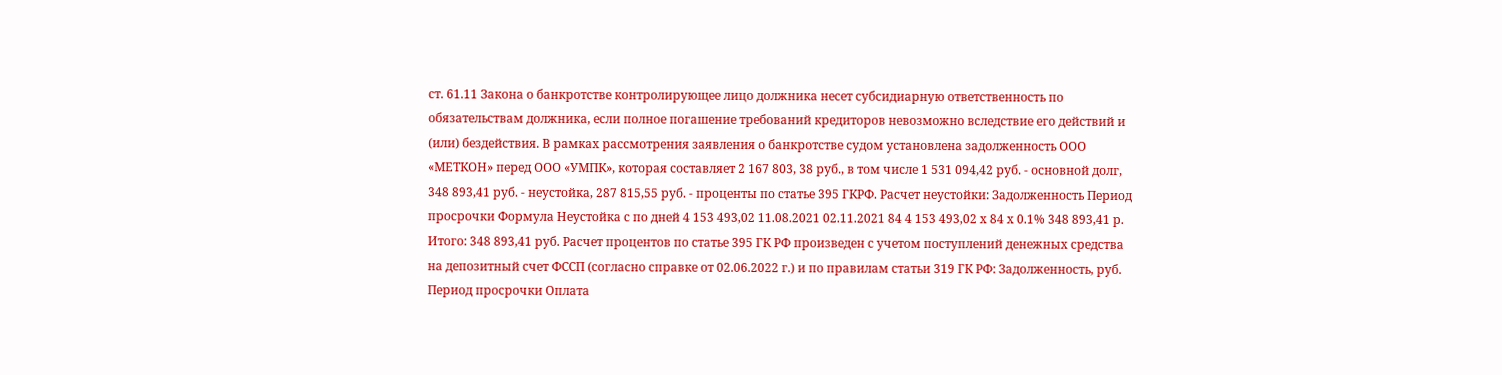ст. 61.11 Закона о банкротстве контролирующее лицо должника несет субсидиарную ответственность по обязательствам должника, если полное погашение требований кредиторов невозможно вследствие его действий и (или) бездействия. В рамках рассмотрения заявления о банкротстве судом установлена задолженность ООО «МЕТКОН» перед ООО «УМПК», которая составляет 2 167 803, 38 руб., в том числе 1 531 094,42 руб. - основной долг, 348 893,41 руб. - неустойка, 287 815,55 руб. - проценты по статье 395 ГКРФ. Расчет неустойки: Задолженность Период просрочки Формула Неустойка с по дней 4 153 493,02 11.08.2021 02.11.2021 84 4 153 493,02 х 84 х 0.1% 348 893,41 р. Итого: 348 893,41 руб. Расчет процентов по статье 395 ГК РФ произведен с учетом поступлений денежных средства на депозитный счет ФССП (согласно справке от 02.06.2022 г.) и по правилам статьи 319 ГК РФ: Задолженность, руб. Период просрочки Оплата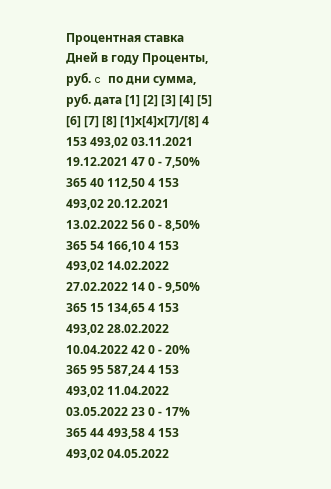Процентная ставка Дней в году Проценты, руб. c по дни сумма, руб. дата [1] [2] [3] [4] [5] [6] [7] [8] [1]х[4]х[7]/[8] 4 153 493,02 03.11.2021 19.12.2021 47 0 - 7,50% 365 40 112,50 4 153 493,02 20.12.2021 13.02.2022 56 0 - 8,50% 365 54 166,10 4 153 493,02 14.02.2022 27.02.2022 14 0 - 9,50% 365 15 134,65 4 153 493,02 28.02.2022 10.04.2022 42 0 - 20% 365 95 587,24 4 153 493,02 11.04.2022 03.05.2022 23 0 - 17% 365 44 493,58 4 153 493,02 04.05.2022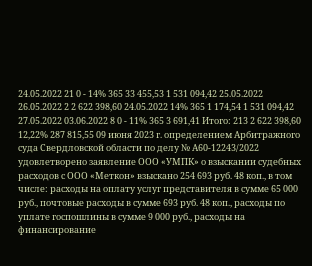24.05.2022 21 0 - 14% 365 33 455,53 1 531 094,42 25.05.2022 26.05.2022 2 2 622 398,60 24.05.2022 14% 365 1 174,54 1 531 094,42 27.05.2022 03.06.2022 8 0 - 11% 365 3 691,41 Итого: 213 2 622 398,60 12,22% 287 815,55 09 июня 2023 г. определением Арбитражного суда Свердловской области по делу № А60-12243/2022 удовлетворено заявление ООО «УМПК» о взыскании судебных расходов с ООО «Меткон» взыскано 254 693 руб. 48 коп., в том числе: расходы на оплату услуг представителя в сумме 65 000 руб., почтовые расходы в сумме 693 руб. 48 коп., расходы по уплате госпошлины в сумме 9 000 руб., расходы на финансирование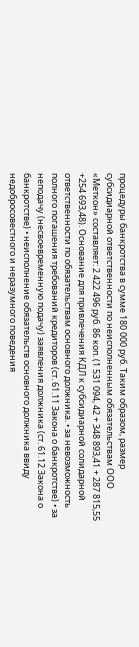процедуры банкротства в сумме 180 000 руб. Таким образом, размер субсидиарной ответственности по неисполненным обязательствам ООО «Меткон» составляет: 2 422 496 руб. 86 коп. (1 531 094, 42 + 348 893,41 + 287 815,55 +254 693,48). Основание для привлечения КДЛ к субсидиарной солидарной ответственности по обязательствам основного должника. • за невозможность полного погашения требований кредиторов (ст. 61.11 Закона о банкротстве) • за неподачу (несвоевременную подачу) заявления должника (ст. 61.12 Закона о банкротстве) • неисполнение обязательств основного должника ввиду недобросовестного и неразумного поведения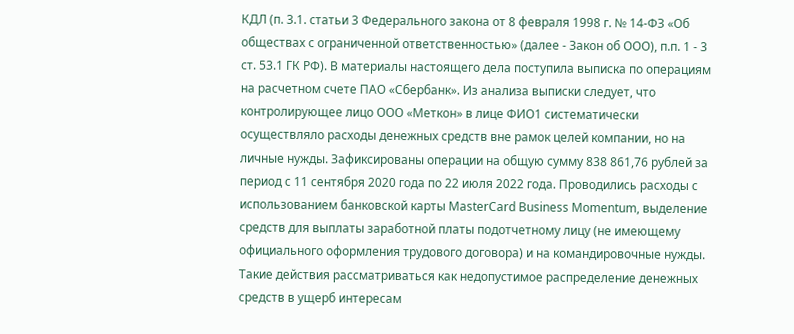КДЛ (п. 3.1. статьи 3 Федерального закона от 8 февраля 1998 г. № 14-ФЗ «Об обществах с ограниченной ответственностью» (далее - Закон об ООО), п.п. 1 - 3 ст. 53.1 ГК РФ). В материалы настоящего дела поступила выписка по операциям на расчетном счете ПАО «Сбербанк». Из анализа выписки следует, что контролирующее лицо ООО «Меткон» в лице ФИО1 систематически осуществляло расходы денежных средств вне рамок целей компании, но на личные нужды. Зафиксированы операции на общую сумму 838 861,76 рублей за период с 11 сентября 2020 года по 22 июля 2022 года. Проводились расходы с использованием банковской карты MasterCard Business Momentum, выделение средств для выплаты заработной платы подотчетному лицу (не имеющему официального оформления трудового договора) и на командировочные нужды. Такие действия рассматриваться как недопустимое распределение денежных средств в ущерб интересам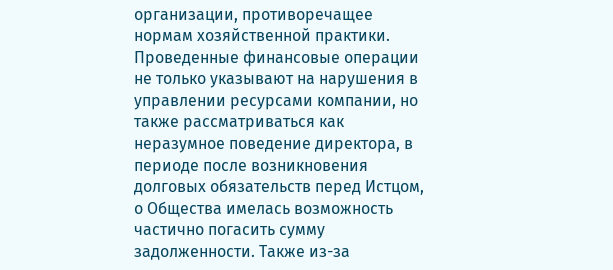организации, противоречащее нормам хозяйственной практики. Проведенные финансовые операции не только указывают на нарушения в управлении ресурсами компании, но также рассматриваться как неразумное поведение директора, в периоде после возникновения долговых обязательств перед Истцом, о Общества имелась возможность частично погасить сумму задолженности. Также из-за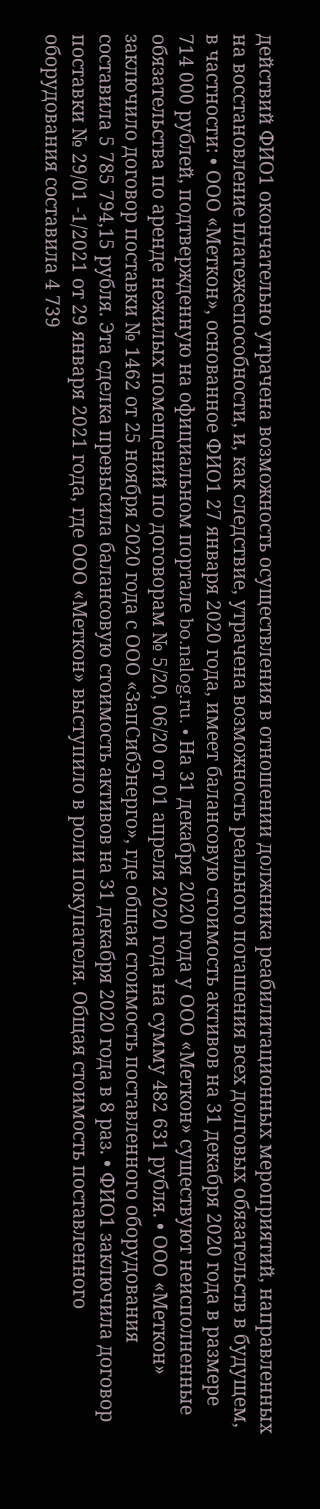действий ФИО1 окончательно утрачена возможность осуществления в отношении должника реабилитационных мероприятий, направленных на восстановление платежеспособности, и, как следствие, утрачена возможность реального погашения всех долговых обязательств в будущем, в частности: • ООО «Меткон», основанное ФИО1 27 января 2020 года, имеет балансовую стоимость активов на 31 декабря 2020 года в размере 714 000 рублей, подтвержденную на официальном портале bo.nalog.ru. • На 31 декабря 2020 года у ООО «Меткон» существуют неисполненные обязательства по аренде нежилых помещений по договорам № 5/20, 06/20 от 01 апреля 2020 года на сумму 482 631 рубля. • ООО «Меткон» заключило договор поставки № 1462 от 25 ноября 2020 года с ООО «ЗапСибЭнерго», где общая стоимость поставленного оборудования составила 5 785 794,15 рубля. Эта сделка превысила балансовую стоимость активов на 31 декабря 2020 года в 8 раз. • ФИО1 заключила договор поставки № 29/01 -1/2021 от 29 января 2021 года, где ООО «Меткон» выступило в роли покупателя. Общая стоимость поставленного оборудования составила 4 739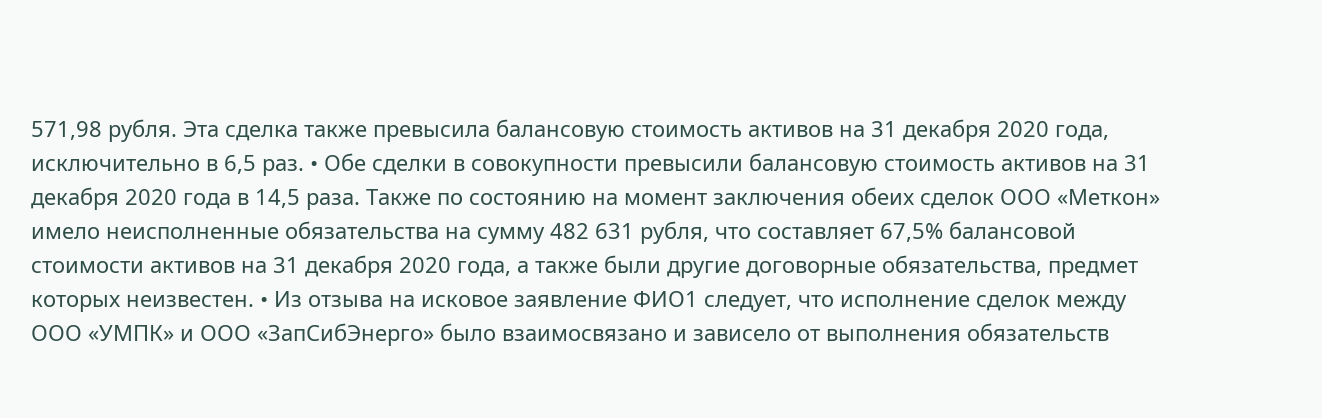571,98 рубля. Эта сделка также превысила балансовую стоимость активов на 31 декабря 2020 года, исключительно в 6,5 раз. • Обе сделки в совокупности превысили балансовую стоимость активов на 31 декабря 2020 года в 14,5 раза. Также по состоянию на момент заключения обеих сделок ООО «Меткон» имело неисполненные обязательства на сумму 482 631 рубля, что составляет 67,5% балансовой стоимости активов на 31 декабря 2020 года, а также были другие договорные обязательства, предмет которых неизвестен. • Из отзыва на исковое заявление ФИО1 следует, что исполнение сделок между ООО «УМПК» и ООО «ЗапСибЭнерго» было взаимосвязано и зависело от выполнения обязательств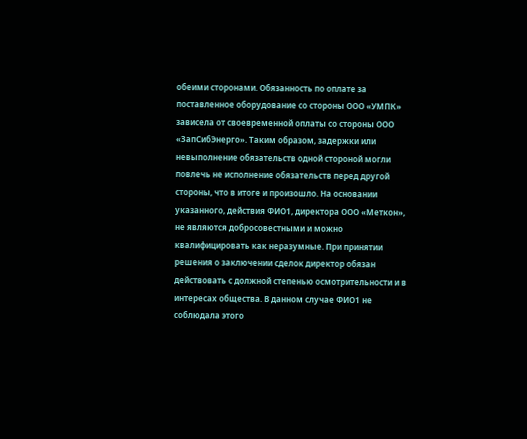обеими сторонами. Обязанность по оплате за поставленное оборудование со стороны ООО «УМПК» зависела от своевременной оплаты со стороны ООО «ЗапСибЭнерго». Таким образом, задержки или невыполнение обязательств одной стороной могли повлечь не исполнение обязательств перед другой стороны, что в итоге и произошло. На основании указанного, действия ФИО1, директора ООО «Меткон», не являются добросовестными и можно квалифицировать как неразумные. При принятии решения о заключении сделок директор обязан действовать с должной степенью осмотрительности и в интересах общества. В данном случае ФИО1 не соблюдала этого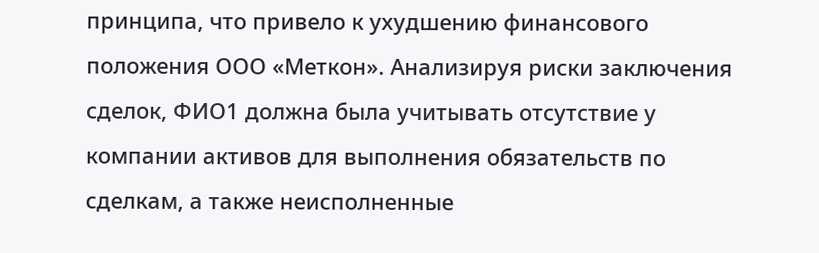принципа, что привело к ухудшению финансового положения ООО «Меткон». Анализируя риски заключения сделок, ФИО1 должна была учитывать отсутствие у компании активов для выполнения обязательств по сделкам, а также неисполненные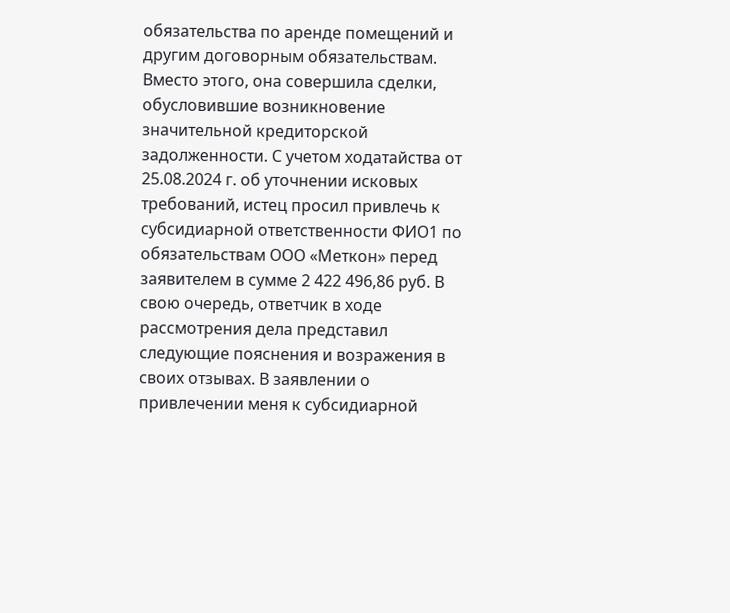обязательства по аренде помещений и другим договорным обязательствам. Вместо этого, она совершила сделки, обусловившие возникновение значительной кредиторской задолженности. С учетом ходатайства от 25.08.2024 г. об уточнении исковых требований, истец просил привлечь к субсидиарной ответственности ФИО1 по обязательствам ООО «Меткон» перед заявителем в сумме 2 422 496,86 руб. В свою очередь, ответчик в ходе рассмотрения дела представил следующие пояснения и возражения в своих отзывах. В заявлении о привлечении меня к субсидиарной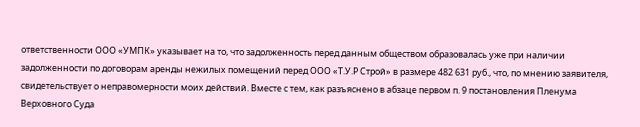ответственности ООО «УМПК» указывает на то, что задолженность перед данным обществом образовалась уже при наличии задолженности по договорам аренды нежилых помещений перед ООО «Т.У.Р Строй» в размере 482 631 руб., что, по мнению заявителя, свидетельствует о неправомерности моих действий. Вместе с тем, как разъяснено в абзаце первом п. 9 постановления Пленума Верховного Суда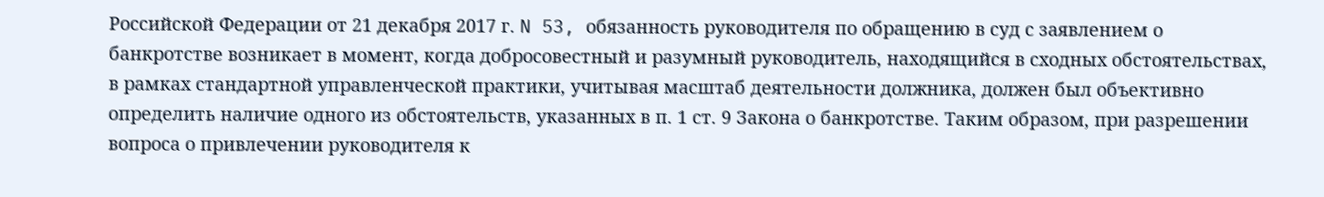Российской Федерации от 21 декабря 2017 г. N 53, обязанность руководителя по обращению в суд с заявлением о банкротстве возникает в момент, когда добросовестный и разумный руководитель, находящийся в сходных обстоятельствах, в рамках стандартной управленческой практики, учитывая масштаб деятельности должника, должен был объективно определить наличие одного из обстоятельств, указанных в п. 1 ст. 9 Закона о банкротстве. Таким образом, при разрешении вопроса о привлечении руководителя к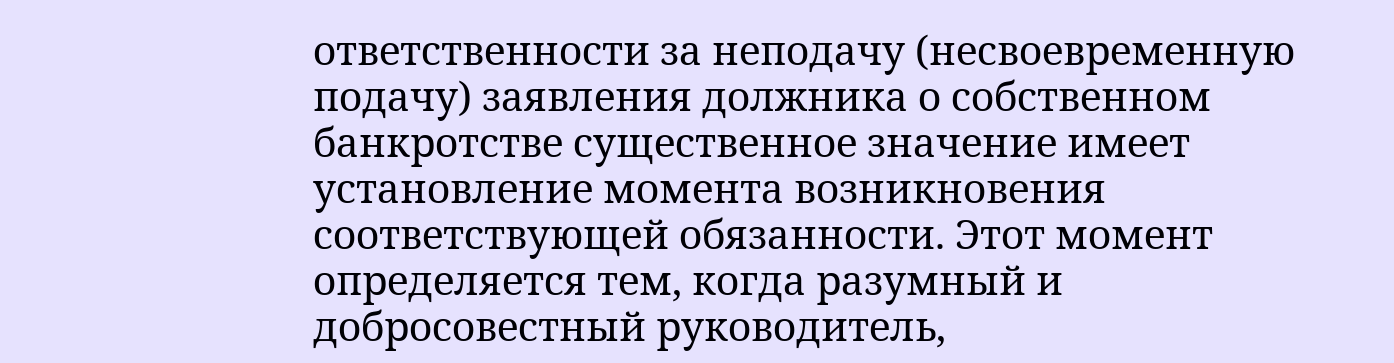ответственности за неподачу (несвоевременную подачу) заявления должника о собственном банкротстве существенное значение имеет установление момента возникновения соответствующей обязанности. Этот момент определяется тем, когда разумный и добросовестный руководитель,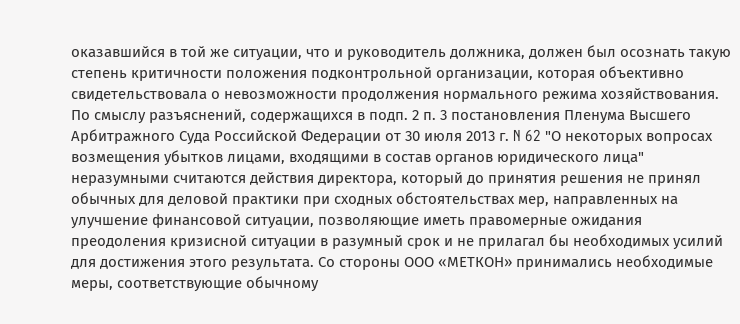оказавшийся в той же ситуации, что и руководитель должника, должен был осознать такую степень критичности положения подконтрольной организации, которая объективно свидетельствовала о невозможности продолжения нормального режима хозяйствования. По смыслу разъяснений, содержащихся в подп. 2 п. 3 постановления Пленума Высшего Арбитражного Суда Российской Федерации от 30 июля 2013 г. N 62 "О некоторых вопросах возмещения убытков лицами, входящими в состав органов юридического лица" неразумными считаются действия директора, который до принятия решения не принял обычных для деловой практики при сходных обстоятельствах мер, направленных на улучшение финансовой ситуации, позволяющие иметь правомерные ожидания преодоления кризисной ситуации в разумный срок и не прилагал бы необходимых усилий для достижения этого результата. Со стороны ООО «МЕТКОН» принимались необходимые меры, соответствующие обычному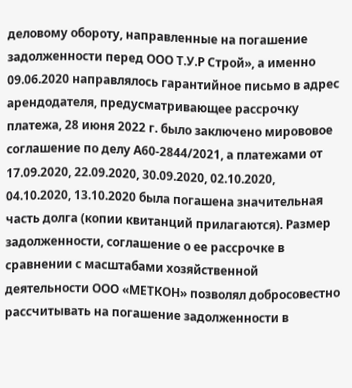деловому обороту, направленные на погашение задолженности перед ООО Т.У.Р Строй», а именно 09.06.2020 направлялось гарантийное письмо в адрес арендодателя, предусматривающее рассрочку платежа, 28 июня 2022 г. было заключено мирововое соглашение по делу А60-2844/2021, а платежами от 17.09.2020, 22.09.2020, 30.09.2020, 02.10.2020, 04.10.2020, 13.10.2020 была погашена значительная часть долга (копии квитанций прилагаются). Размер задолженности, соглашение о ее рассрочке в сравнении с масштабами хозяйственной деятельности ООО «МЕТКОН» позволял добросовестно рассчитывать на погашение задолженности в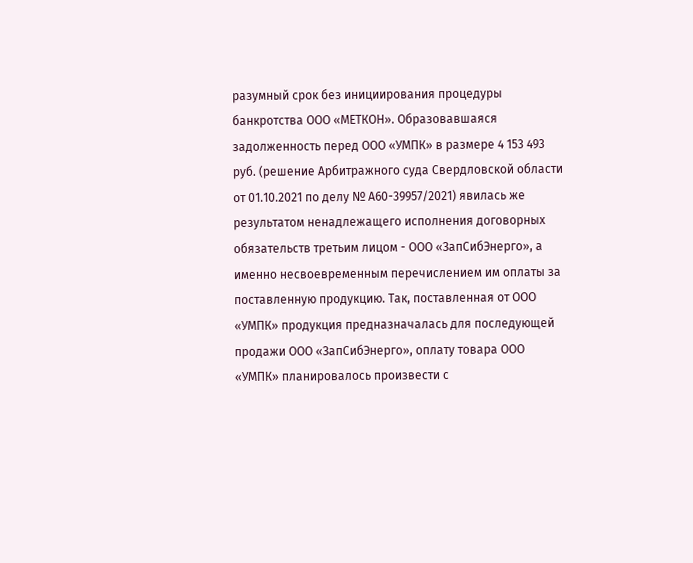разумный срок без инициирования процедуры банкротства ООО «МЕТКОН». Образовавшаяся задолженность перед ООО «УМПК» в размере 4 153 493 руб. (решение Арбитражного суда Свердловской области от 01.10.2021 по делу № А60-39957/2021) явилась же результатом ненадлежащего исполнения договорных обязательств третьим лицом - ООО «ЗапСибЭнерго», а именно несвоевременным перечислением им оплаты за поставленную продукцию. Так, поставленная от ООО «УМПК» продукция предназначалась для последующей продажи ООО «ЗапСибЭнерго», оплату товара ООО «УМПК» планировалось произвести с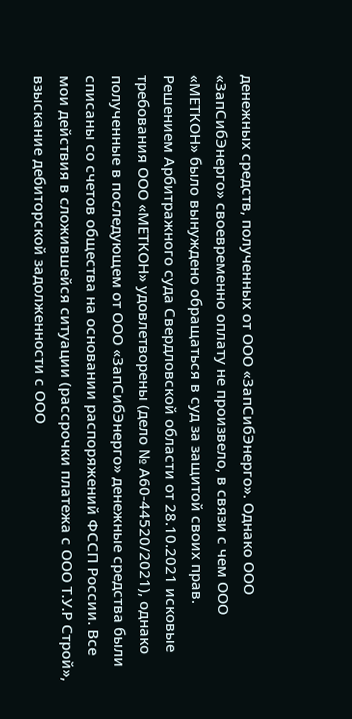денежных средств, полученных от ООО «ЗапСибЭнерго». Однако ООО «ЗапСибЭнерго» своевременно оплату не произвело, в связи с чем ООО «МЕТКОН» было вынуждено обращаться в суд за защитой своих прав. Решением Арбитражного суда Свердловской области от 28.10.2021 исковые требования ООО «МЕТКОН» удовлетворены (дело № А60-44520/2021), однако полученные в последующем от ООО «ЗапСибЭнерго» денежные средства были списаны со счетов общества на основании распоряжений ФССП России. Все мои действия в сложившейся ситуации (рассрочки платежа с ООО Т.У.Р Строй», взыскание дебиторской задолженности с ООО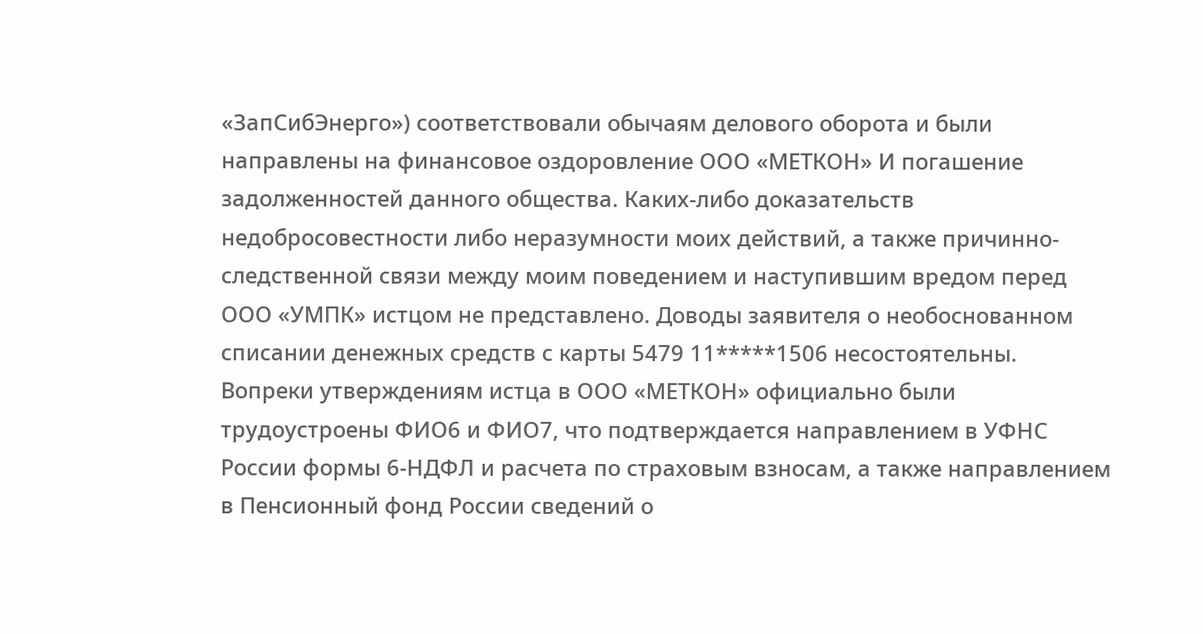«ЗапСибЭнерго») соответствовали обычаям делового оборота и были направлены на финансовое оздоровление ООО «МЕТКОН» И погашение задолженностей данного общества. Каких-либо доказательств недобросовестности либо неразумности моих действий, а также причинно-следственной связи между моим поведением и наступившим вредом перед ООО «УМПК» истцом не представлено. Доводы заявителя о необоснованном списании денежных средств с карты 5479 11*****1506 несостоятельны. Вопреки утверждениям истца в ООО «МЕТКОН» официально были трудоустроены ФИО6 и ФИО7, что подтверждается направлением в УФНС России формы 6-НДФЛ и расчета по страховым взносам, а также направлением в Пенсионный фонд России сведений о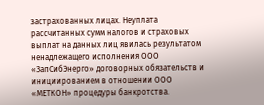застрахованных лицах. Неуплата рассчитанных сумм налогов и страховых выплат на данных лиц явилась результатом ненадлежащего исполнения ООО «ЗапСибЭнерго» договорных обязательств и инициированием в отношении ООО «МЕТКОН» процедуры банкротства.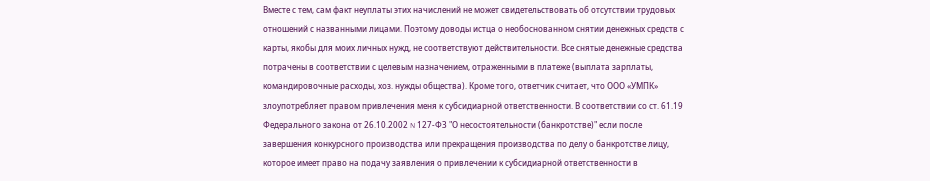Вместе с тем, сам факт неуплаты этих начислений не может свидетельствовать об отсутствии трудовых отношений с названными лицами. Поэтому доводы истца о необоснованном снятии денежных средств с карты, якобы для моих личных нужд, не соответствуют действительности. Все снятые денежные средства потрачены в соответствии с целевым назначением, отраженными в платеже (выплата зарплаты, командировочные расходы, хоз. нужды общества). Кроме того, ответчик считает, что ООО «УМПК» злоупотребляет правом привлечения меня к субсидиарной ответственности. В соответствии со ст. 61.19 Федерального закона от 26.10.2002 N 127-ФЗ "О несостоятельности (банкротстве)" если после завершения конкурсного производства или прекращения производства по делу о банкротстве лицу, которое имеет право на подачу заявления о привлечении к субсидиарной ответственности в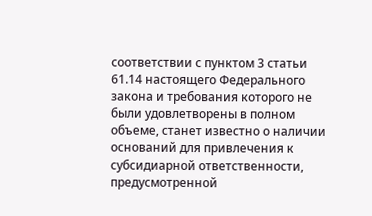соответствии с пунктом 3 статьи 61.14 настоящего Федерального закона и требования которого не были удовлетворены в полном объеме, станет известно о наличии оснований для привлечения к субсидиарной ответственности, предусмотренной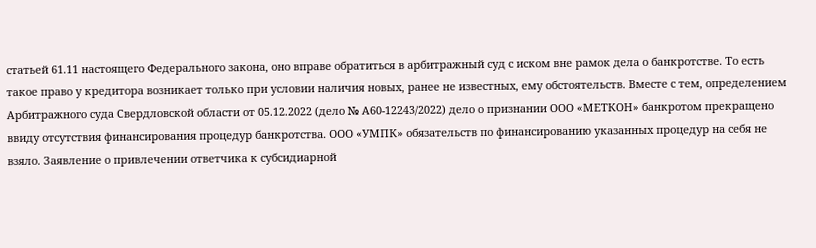статьей 61.11 настоящего Федерального закона, оно вправе обратиться в арбитражный суд с иском вне рамок дела о банкротстве. То есть такое право у кредитора возникает только при условии наличия новых, ранее не известных, ему обстоятельств. Вместе с тем, определением Арбитражного суда Свердловской области от 05.12.2022 (дело № А60-12243/2022) дело о признании ООО «МЕТКОН» банкротом прекращено ввиду отсутствия финансирования процедур банкротства. ООО «УМПК» обязательств по финансированию указанных процедур на себя не взяло. Заявление о привлечении ответчика к субсидиарной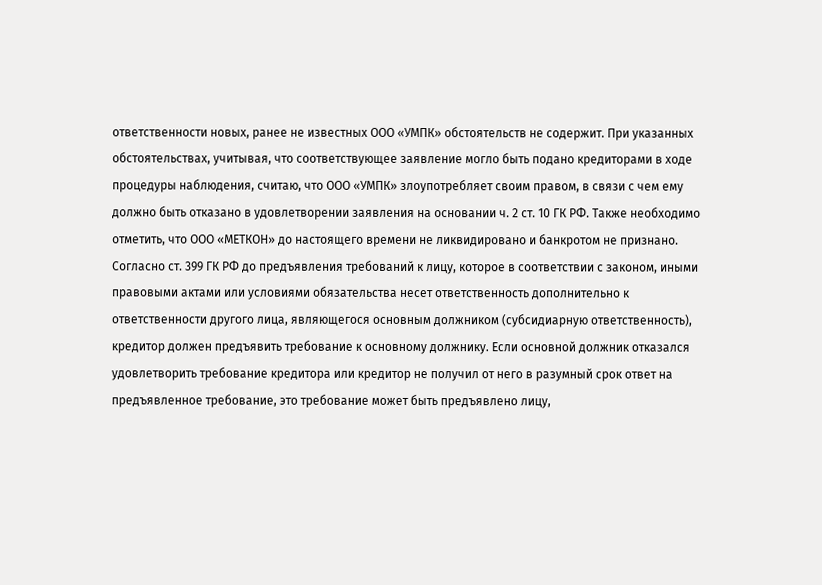ответственности новых, ранее не известных ООО «УМПК» обстоятельств не содержит. При указанных обстоятельствах, учитывая, что соответствующее заявление могло быть подано кредиторами в ходе процедуры наблюдения, считаю, что ООО «УМПК» злоупотребляет своим правом, в связи с чем ему должно быть отказано в удовлетворении заявления на основании ч. 2 ст. 10 ГК РФ. Также необходимо отметить, что ООО «МЕТКОН» до настоящего времени не ликвидировано и банкротом не признано. Согласно ст. 399 ГК РФ до предъявления требований к лицу, которое в соответствии с законом, иными правовыми актами или условиями обязательства несет ответственность дополнительно к ответственности другого лица, являющегося основным должником (субсидиарную ответственность), кредитор должен предъявить требование к основному должнику. Если основной должник отказался удовлетворить требование кредитора или кредитор не получил от него в разумный срок ответ на предъявленное требование, это требование может быть предъявлено лицу,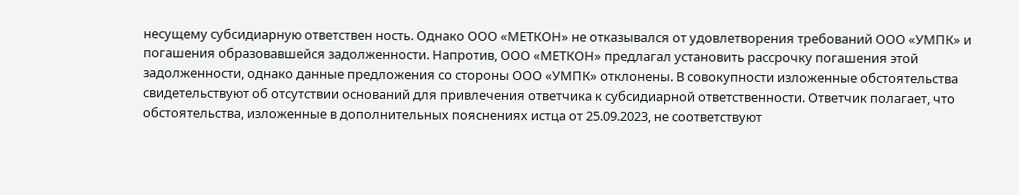несущему субсидиарную ответствен ность. Однако ООО «МЕТКОН» не отказывался от удовлетворения требований ООО «УМПК» и погашения образовавшейся задолженности. Напротив, ООО «МЕТКОН» предлагал установить рассрочку погашения этой задолженности, однако данные предложения со стороны ООО «УМПК» отклонены. В совокупности изложенные обстоятельства свидетельствуют об отсутствии оснований для привлечения ответчика к субсидиарной ответственности. Ответчик полагает, что обстоятельства, изложенные в дополнительных пояснениях истца от 25.09.2023, не соответствуют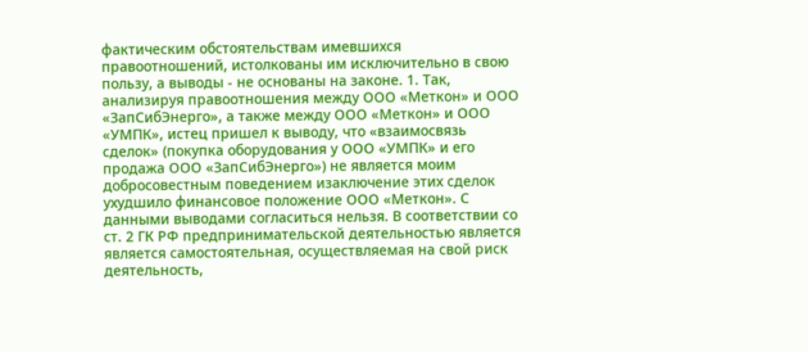фактическим обстоятельствам имевшихся правоотношений, истолкованы им исключительно в свою пользу, а выводы - не основаны на законе. 1. Так, анализируя правоотношения между ООО «Меткон» и ООО «ЗапСибЭнерго», а также между ООО «Меткон» и ООО «УМПК», истец пришел к выводу, что «взаимосвязь сделок» (покупка оборудования у ООО «УМПК» и его продажа ООО «ЗапСибЭнерго») не является моим добросовестным поведением изаключение этих сделок ухудшило финансовое положение ООО «Меткон». С данными выводами согласиться нельзя. В соответствии со ст. 2 ГК РФ предпринимательской деятельностью является является самостоятельная, осуществляемая на свой риск деятельность,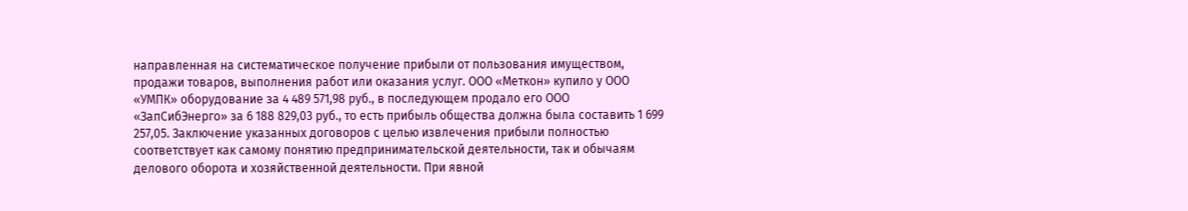направленная на систематическое получение прибыли от пользования имуществом, продажи товаров, выполнения работ или оказания услуг. ООО «Меткон» купило у ООО «УМПК» оборудование за 4 489 571,98 руб., в последующем продало его ООО «ЗапСибЭнерго» за 6 188 829,03 руб., то есть прибыль общества должна была составить 1 699 257,05. Заключение указанных договоров с целью извлечения прибыли полностью соответствует как самому понятию предпринимательской деятельности, так и обычаям делового оборота и хозяйственной деятельности. При явной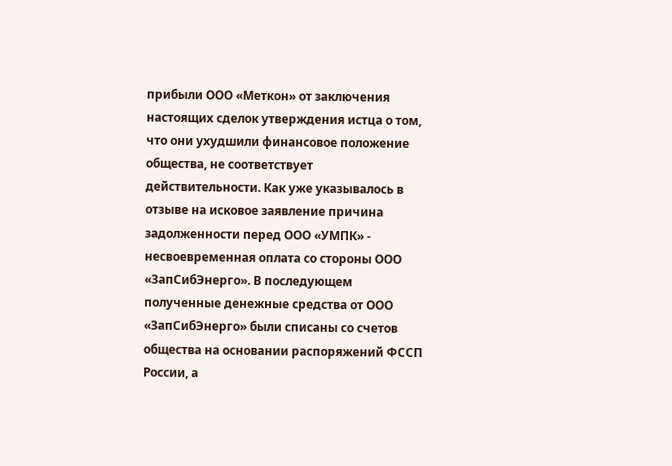прибыли ООО «Меткон» от заключения настоящих сделок утверждения истца о том, что они ухудшили финансовое положение общества, не соответствует действительности. Как уже указывалось в отзыве на исковое заявление причина задолженности перед ООО «УМПК» - несвоевременная оплата со стороны ООО «ЗапСибЭнерго». В последующем полученные денежные средства от ООО «ЗапСибЭнерго» были списаны со счетов общества на основании распоряжений ФССП России, а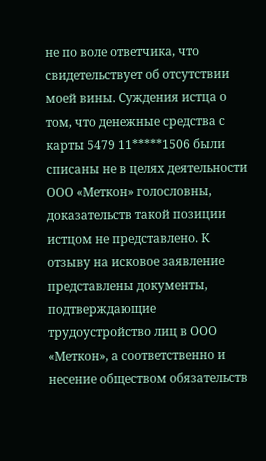не по воле ответчика, что свидетельствует об отсутствии моей вины. Суждения истца о том, что денежные средства с карты 5479 11*****1506 были списаны не в целях деятельности ООО «Меткон» голословны, доказательств такой позиции истцом не представлено. К отзыву на исковое заявление представлены документы, подтверждающие трудоустройство лиц в ООО «Меткон», а соответственно и несение обществом обязательств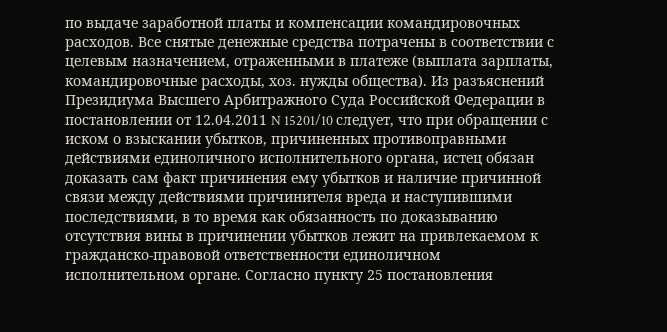по выдаче заработной платы и компенсации командировочных расходов. Все снятые денежные средства потрачены в соответствии с целевым назначением, отраженными в платеже (выплата зарплаты, командировочные расходы, хоз. нужды общества). Из разъяснений Президиума Высшего Арбитражного Суда Российской Федерации в постановлении от 12.04.2011 N 15201/10 следует, что при обращении с иском о взыскании убытков, причиненных противоправными действиями единоличного исполнительного органа, истец обязан доказать сам факт причинения ему убытков и наличие причинной связи между действиями причинителя вреда и наступившими последствиями, в то время как обязанность по доказыванию отсутствия вины в причинении убытков лежит на привлекаемом к гражданско-правовой ответственности единоличном исполнительном органе. Согласно пункту 25 постановления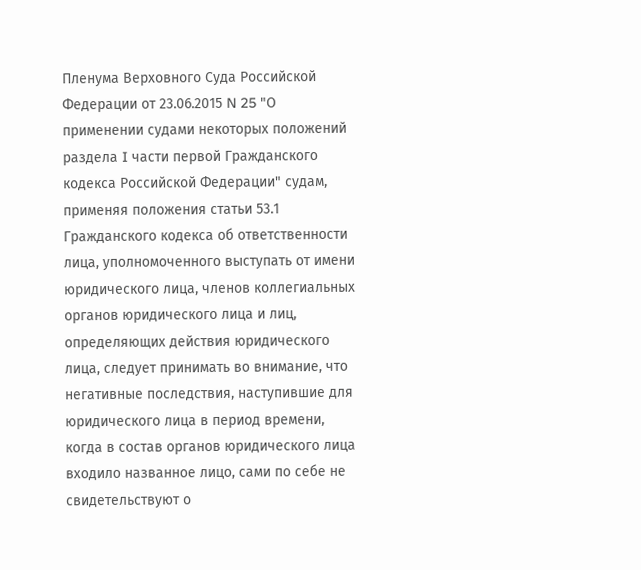Пленума Верховного Суда Российской Федерации от 23.06.2015 N 25 "О применении судами некоторых положений раздела I части первой Гражданского кодекса Российской Федерации" судам, применяя положения статьи 53.1 Гражданского кодекса об ответственности лица, уполномоченного выступать от имени юридического лица, членов коллегиальных органов юридического лица и лиц, определяющих действия юридического лица, следует принимать во внимание, что негативные последствия, наступившие для юридического лица в период времени, когда в состав органов юридического лица входило названное лицо, сами по себе не свидетельствуют о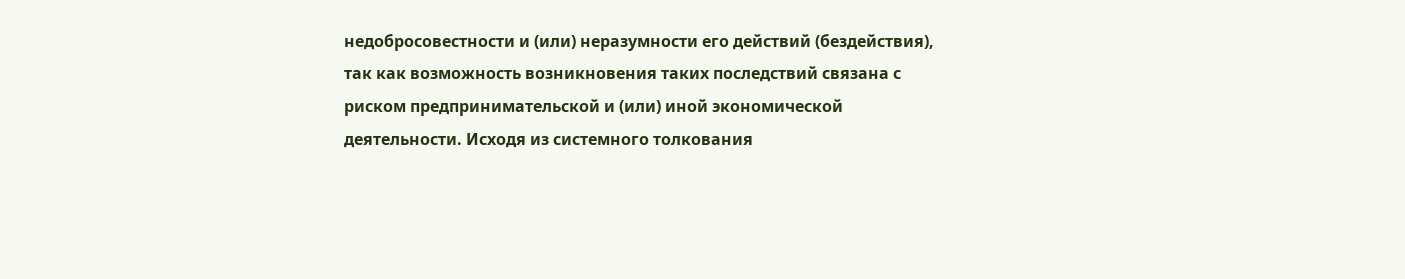недобросовестности и (или) неразумности его действий (бездействия), так как возможность возникновения таких последствий связана с риском предпринимательской и (или) иной экономической деятельности. Исходя из системного толкования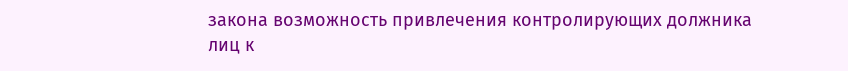закона возможность привлечения контролирующих должника лиц к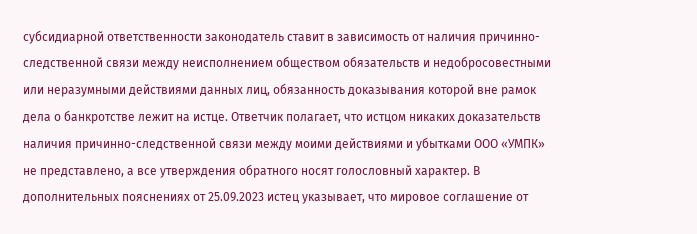субсидиарной ответственности законодатель ставит в зависимость от наличия причинно-следственной связи между неисполнением обществом обязательств и недобросовестными или неразумными действиями данных лиц, обязанность доказывания которой вне рамок дела о банкротстве лежит на истце. Ответчик полагает, что истцом никаких доказательств наличия причинно-следственной связи между моими действиями и убытками ООО «УМПК» не представлено, а все утверждения обратного носят голословный характер. В дополнительных пояснениях от 25.09.2023 истец указывает, что мировое соглашение от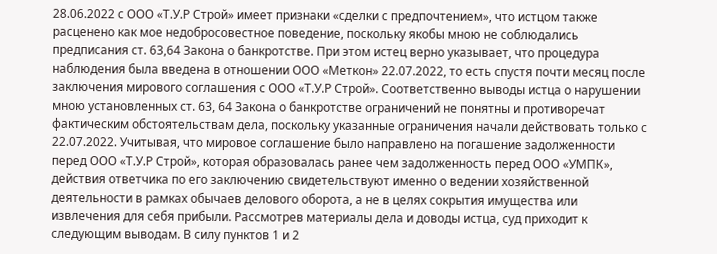28.06.2022 с ООО «Т.У.Р Строй» имеет признаки «сделки с предпочтением», что истцом также расценено как мое недобросовестное поведение, поскольку якобы мною не соблюдались предписания ст. 63,64 Закона о банкротстве. При этом истец верно указывает, что процедура наблюдения была введена в отношении ООО «Меткон» 22.07.2022, то есть спустя почти месяц после заключения мирового соглашения с ООО «Т.У.Р Строй». Соответственно выводы истца о нарушении мною установленных ст. 63, 64 Закона о банкротстве ограничений не понятны и противоречат фактическим обстоятельствам дела, поскольку указанные ограничения начали действовать только с 22.07.2022. Учитывая, что мировое соглашение было направлено на погашение задолженности перед ООО «Т.У.Р Строй», которая образовалась ранее чем задолженность перед ООО «УМПК», действия ответчика по его заключению свидетельствуют именно о ведении хозяйственной деятельности в рамках обычаев делового оборота, а не в целях сокрытия имущества или извлечения для себя прибыли. Рассмотрев материалы дела и доводы истца, суд приходит к следующим выводам. В силу пунктов 1 и 2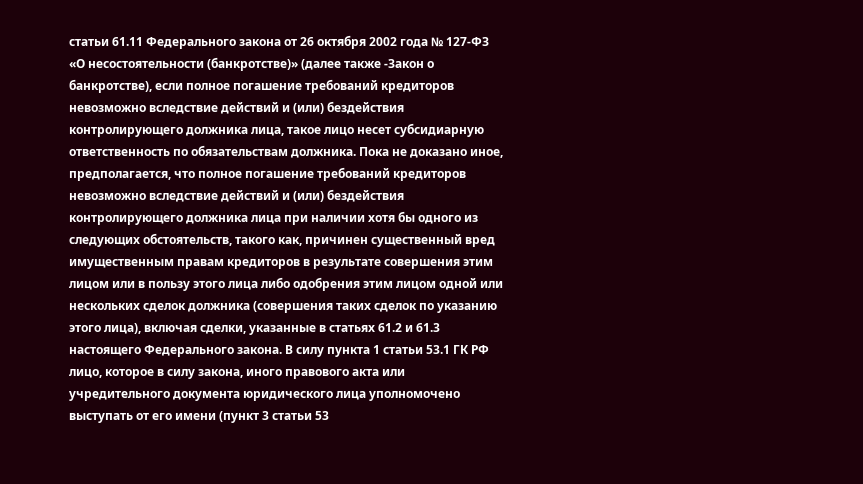статьи 61.11 Федерального закона от 26 октября 2002 года № 127-ФЗ «О несостоятельности (банкротстве)» (далее также -Закон о банкротстве), если полное погашение требований кредиторов невозможно вследствие действий и (или) бездействия контролирующего должника лица, такое лицо несет субсидиарную ответственность по обязательствам должника. Пока не доказано иное, предполагается, что полное погашение требований кредиторов невозможно вследствие действий и (или) бездействия контролирующего должника лица при наличии хотя бы одного из следующих обстоятельств, такого как, причинен существенный вред имущественным правам кредиторов в результате совершения этим лицом или в пользу этого лица либо одобрения этим лицом одной или нескольких сделок должника (совершения таких сделок по указанию этого лица), включая сделки, указанные в статьях 61.2 и 61.3 настоящего Федерального закона. В силу пункта 1 статьи 53.1 ГК РФ лицо, которое в силу закона, иного правового акта или учредительного документа юридического лица уполномочено выступать от его имени (пункт 3 статьи 53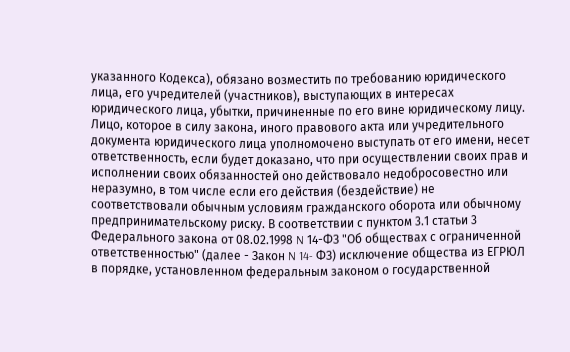указанного Кодекса), обязано возместить по требованию юридического лица, его учредителей (участников), выступающих в интересах юридического лица, убытки, причиненные по его вине юридическому лицу. Лицо, которое в силу закона, иного правового акта или учредительного документа юридического лица уполномочено выступать от его имени, несет ответственность, если будет доказано, что при осуществлении своих прав и исполнении своих обязанностей оно действовало недобросовестно или неразумно, в том числе если его действия (бездействие) не соответствовали обычным условиям гражданского оборота или обычному предпринимательскому риску. В соответствии с пунктом 3.1 статьи 3 Федерального закона от 08.02.1998 N 14-ФЗ "Об обществах с ограниченной ответственностью" (далее - Закон N 14- ФЗ) исключение общества из ЕГРЮЛ в порядке, установленном федеральным законом о государственной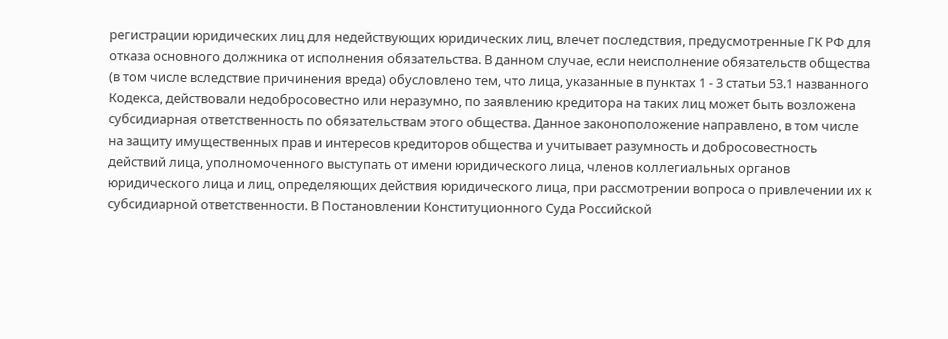регистрации юридических лиц для недействующих юридических лиц, влечет последствия, предусмотренные ГК РФ для отказа основного должника от исполнения обязательства. В данном случае, если неисполнение обязательств общества (в том числе вследствие причинения вреда) обусловлено тем, что лица, указанные в пунктах 1 - 3 статьи 53.1 названного Кодекса, действовали недобросовестно или неразумно, по заявлению кредитора на таких лиц может быть возложена субсидиарная ответственность по обязательствам этого общества. Данное законоположение направлено, в том числе на защиту имущественных прав и интересов кредиторов общества и учитывает разумность и добросовестность действий лица, уполномоченного выступать от имени юридического лица, членов коллегиальных органов юридического лица и лиц, определяющих действия юридического лица, при рассмотрении вопроса о привлечении их к субсидиарной ответственности. В Постановлении Конституционного Суда Российской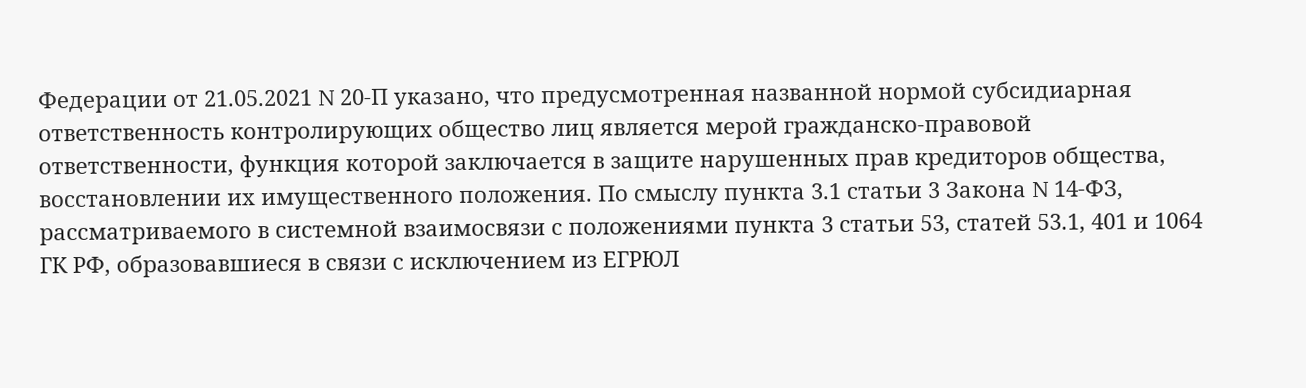Федерации от 21.05.2021 N 20-П указано, что предусмотренная названной нормой субсидиарная ответственность контролирующих общество лиц является мерой гражданско-правовой ответственности, функция которой заключается в защите нарушенных прав кредиторов общества, восстановлении их имущественного положения. По смыслу пункта 3.1 статьи 3 Закона N 14-ФЗ, рассматриваемого в системной взаимосвязи с положениями пункта 3 статьи 53, статей 53.1, 401 и 1064 ГК РФ, образовавшиеся в связи с исключением из ЕГРЮЛ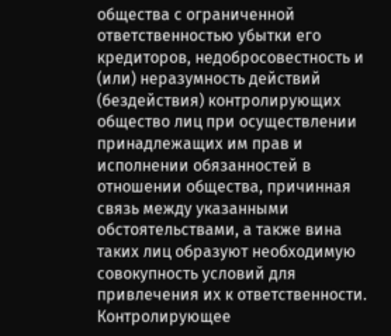общества с ограниченной ответственностью убытки его кредиторов, недобросовестность и (или) неразумность действий (бездействия) контролирующих общество лиц при осуществлении принадлежащих им прав и исполнении обязанностей в отношении общества, причинная связь между указанными обстоятельствами, а также вина таких лиц образуют необходимую совокупность условий для привлечения их к ответственности. Контролирующее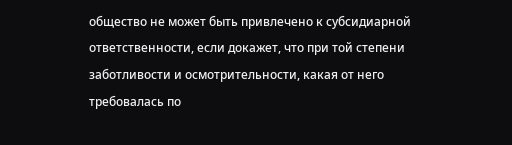общество не может быть привлечено к субсидиарной ответственности, если докажет, что при той степени заботливости и осмотрительности, какая от него требовалась по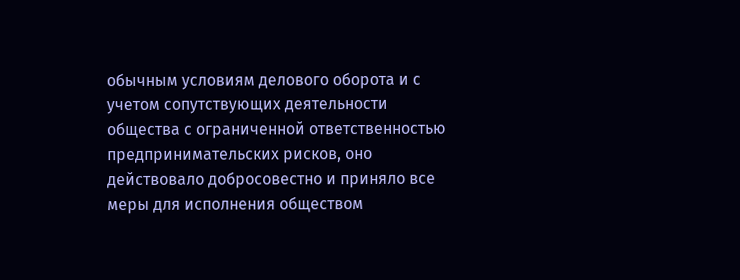обычным условиям делового оборота и с учетом сопутствующих деятельности общества с ограниченной ответственностью предпринимательских рисков, оно действовало добросовестно и приняло все меры для исполнения обществом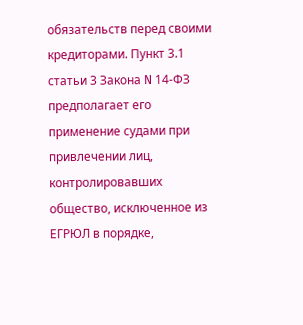обязательств перед своими кредиторами. Пункт 3.1 статьи 3 Закона N 14-ФЗ предполагает его применение судами при привлечении лиц, контролировавших общество, исключенное из ЕГРЮЛ в порядке,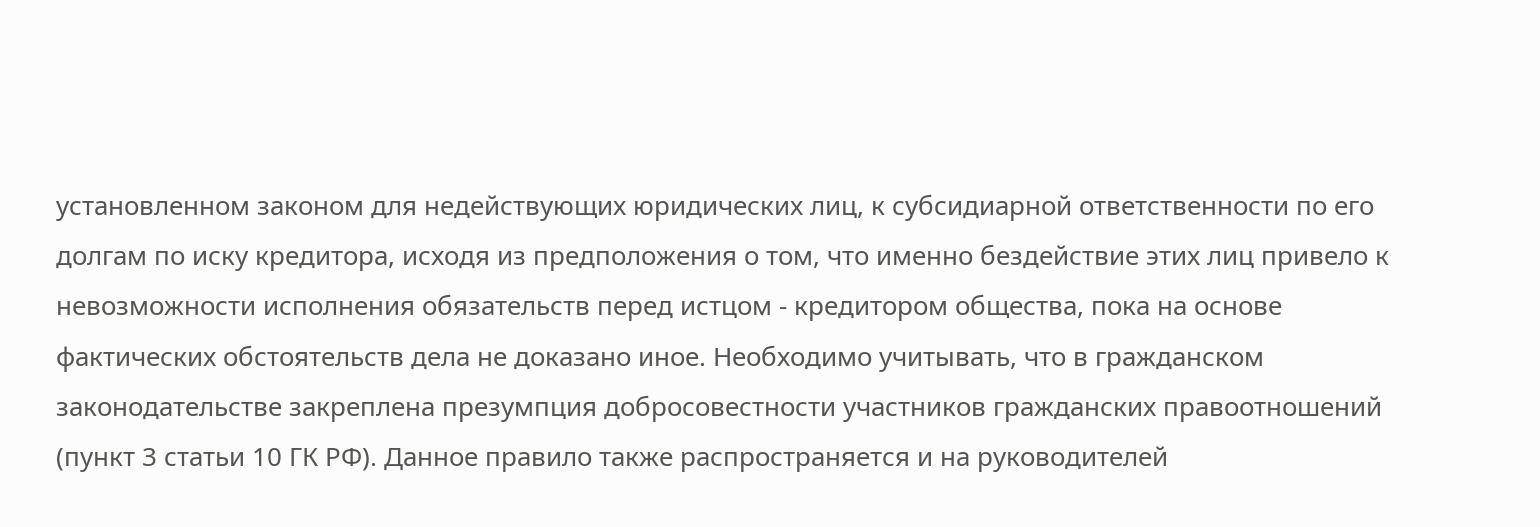установленном законом для недействующих юридических лиц, к субсидиарной ответственности по его долгам по иску кредитора, исходя из предположения о том, что именно бездействие этих лиц привело к невозможности исполнения обязательств перед истцом - кредитором общества, пока на основе фактических обстоятельств дела не доказано иное. Необходимо учитывать, что в гражданском законодательстве закреплена презумпция добросовестности участников гражданских правоотношений (пункт 3 статьи 10 ГК РФ). Данное правило также распространяется и на руководителей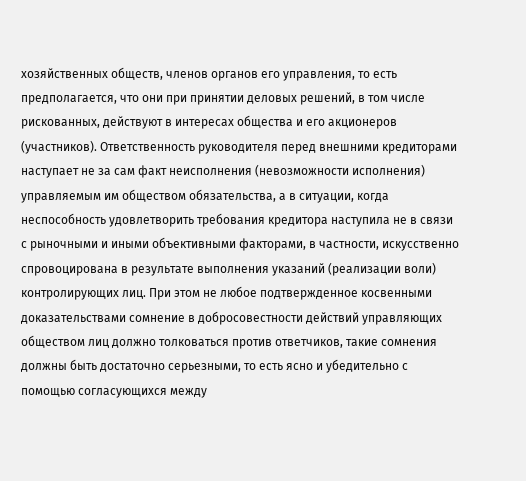хозяйственных обществ, членов органов его управления, то есть предполагается, что они при принятии деловых решений, в том числе рискованных, действуют в интересах общества и его акционеров (участников). Ответственность руководителя перед внешними кредиторами наступает не за сам факт неисполнения (невозможности исполнения) управляемым им обществом обязательства, а в ситуации, когда неспособность удовлетворить требования кредитора наступила не в связи с рыночными и иными объективными факторами, в частности, искусственно спровоцирована в результате выполнения указаний (реализации воли) контролирующих лиц. При этом не любое подтвержденное косвенными доказательствами сомнение в добросовестности действий управляющих обществом лиц должно толковаться против ответчиков, такие сомнения должны быть достаточно серьезными, то есть ясно и убедительно с помощью согласующихся между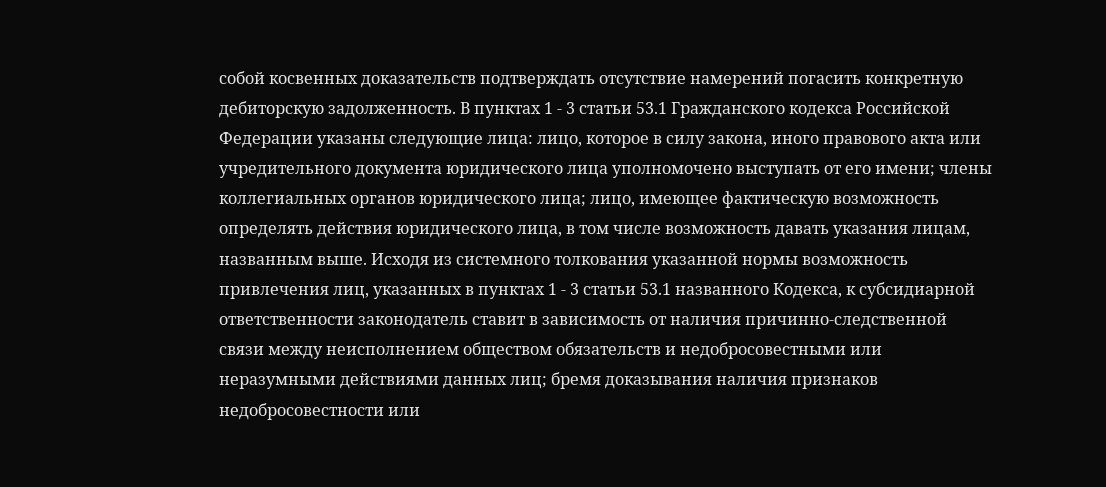собой косвенных доказательств подтверждать отсутствие намерений погасить конкретную дебиторскую задолженность. В пунктах 1 - 3 статьи 53.1 Гражданского кодекса Российской Федерации указаны следующие лица: лицо, которое в силу закона, иного правового акта или учредительного документа юридического лица уполномочено выступать от его имени; члены коллегиальных органов юридического лица; лицо, имеющее фактическую возможность определять действия юридического лица, в том числе возможность давать указания лицам, названным выше. Исходя из системного толкования указанной нормы возможность привлечения лиц, указанных в пунктах 1 - 3 статьи 53.1 названного Кодекса, к субсидиарной ответственности законодатель ставит в зависимость от наличия причинно-следственной связи между неисполнением обществом обязательств и недобросовестными или неразумными действиями данных лиц; бремя доказывания наличия признаков недобросовестности или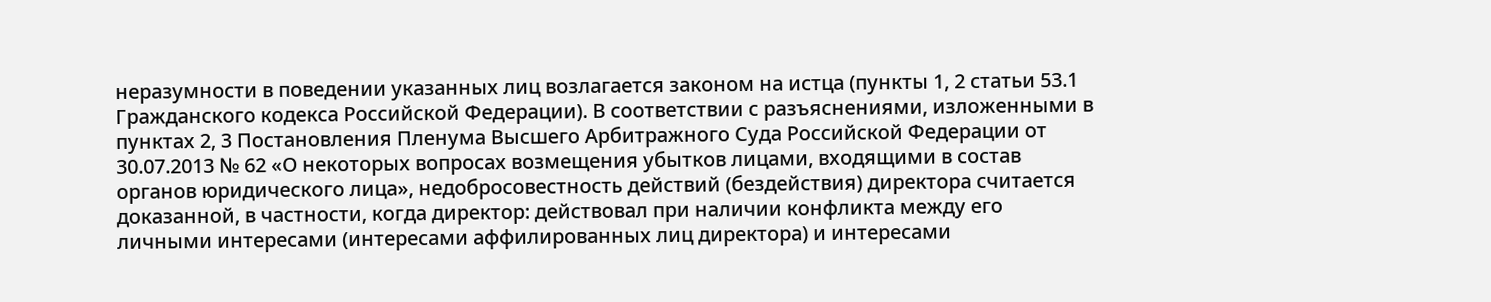неразумности в поведении указанных лиц возлагается законом на истца (пункты 1, 2 статьи 53.1 Гражданского кодекса Российской Федерации). В соответствии с разъяснениями, изложенными в пунктах 2, 3 Постановления Пленума Высшего Арбитражного Суда Российской Федерации от 30.07.2013 № 62 «О некоторых вопросах возмещения убытков лицами, входящими в состав органов юридического лица», недобросовестность действий (бездействия) директора считается доказанной, в частности, когда директор: действовал при наличии конфликта между его личными интересами (интересами аффилированных лиц директора) и интересами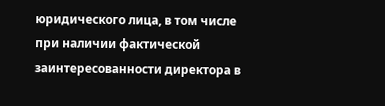юридического лица, в том числе при наличии фактической заинтересованности директора в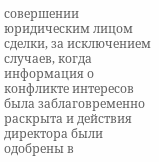совершении юридическим лицом сделки, за исключением случаев, когда информация о конфликте интересов была заблаговременно раскрыта и действия директора были одобрены в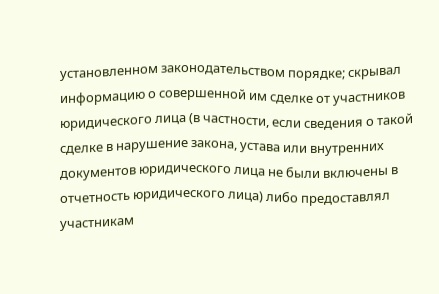установленном законодательством порядке; скрывал информацию о совершенной им сделке от участников юридического лица (в частности, если сведения о такой сделке в нарушение закона, устава или внутренних документов юридического лица не были включены в отчетность юридического лица) либо предоставлял участникам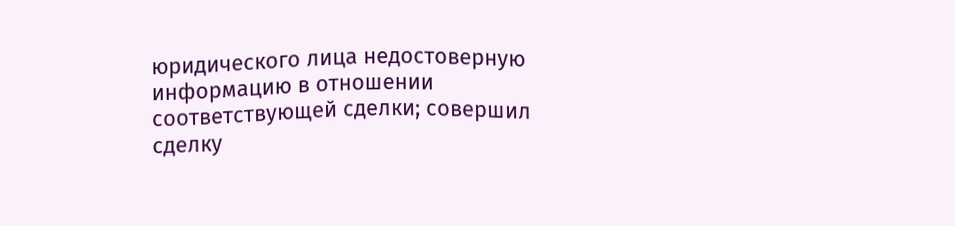юридического лица недостоверную информацию в отношении соответствующей сделки; совершил сделку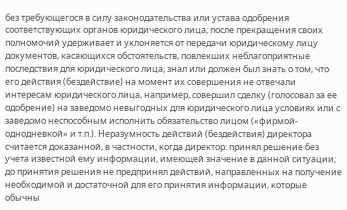без требующегося в силу законодательства или устава одобрения соответствующих органов юридического лица; после прекращения своих полномочий удерживает и уклоняется от передачи юридическому лицу документов, касающихся обстоятельств, повлекших неблагоприятные последствия для юридического лица; знал или должен был знать о том, что его действия (бездействие) на момент их совершения не отвечали интересам юридического лица, например, совершил сделку (голосовал за ее одобрение) на заведомо невыгодных для юридического лица условиях или с заведомо неспособным исполнить обязательство лицом («фирмой-однодневкой» и т.п.). Неразумность действий (бездействия) директора считается доказанной, в частности, когда директор: принял решение без учета известной ему информации, имеющей значение в данной ситуации; до принятия решения не предпринял действий, направленных на получение необходимой и достаточной для его принятия информации, которые обычны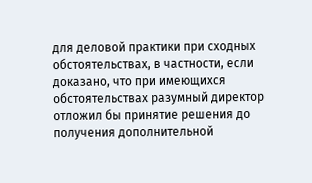для деловой практики при сходных обстоятельствах, в частности, если доказано, что при имеющихся обстоятельствах разумный директор отложил бы принятие решения до получения дополнительной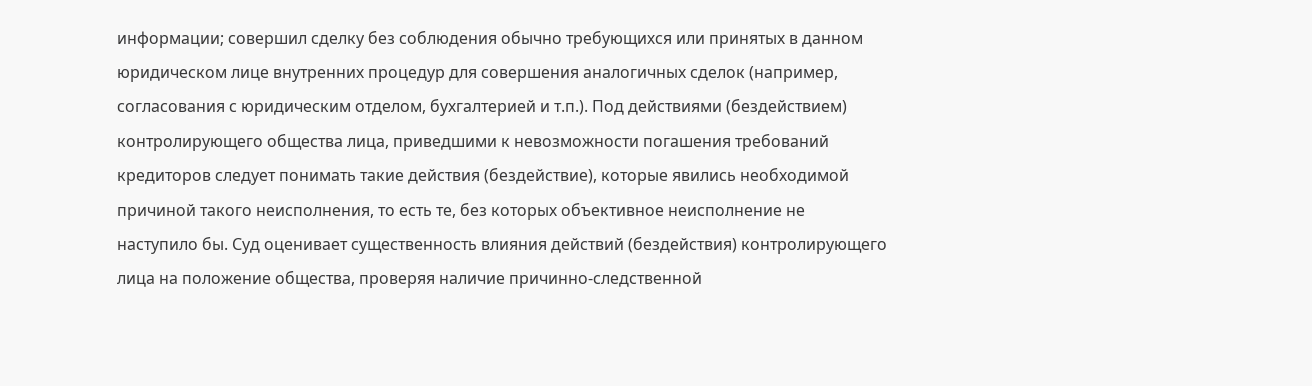информации; совершил сделку без соблюдения обычно требующихся или принятых в данном юридическом лице внутренних процедур для совершения аналогичных сделок (например, согласования с юридическим отделом, бухгалтерией и т.п.). Под действиями (бездействием) контролирующего общества лица, приведшими к невозможности погашения требований кредиторов следует понимать такие действия (бездействие), которые явились необходимой причиной такого неисполнения, то есть те, без которых объективное неисполнение не наступило бы. Суд оценивает существенность влияния действий (бездействия) контролирующего лица на положение общества, проверяя наличие причинно-следственной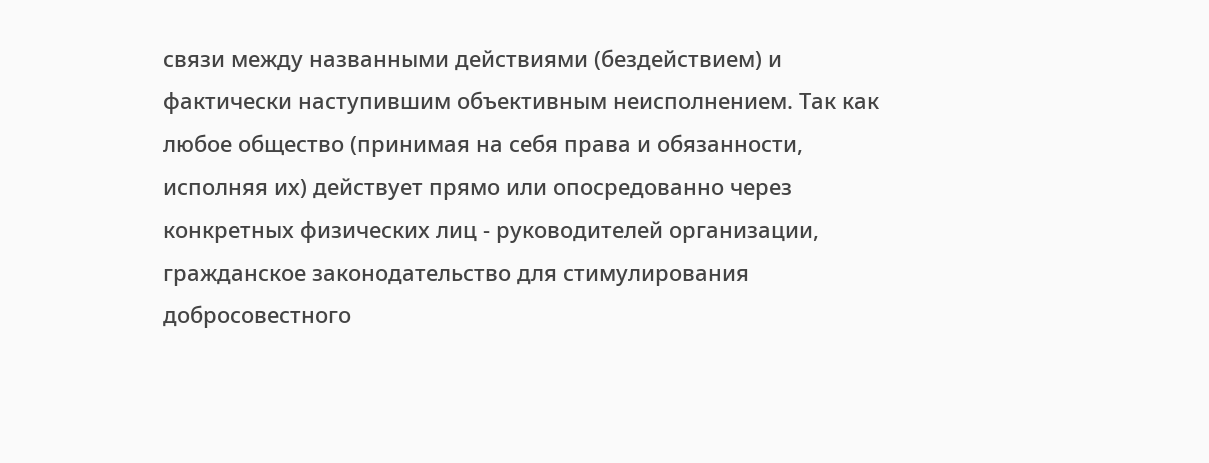связи между названными действиями (бездействием) и фактически наступившим объективным неисполнением. Так как любое общество (принимая на себя права и обязанности, исполняя их) действует прямо или опосредованно через конкретных физических лиц - руководителей организации, гражданское законодательство для стимулирования добросовестного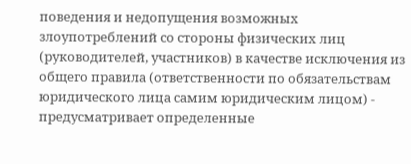поведения и недопущения возможных злоупотреблений со стороны физических лиц (руководителей, участников) в качестве исключения из общего правила (ответственности по обязательствам юридического лица самим юридическим лицом) - предусматривает определенные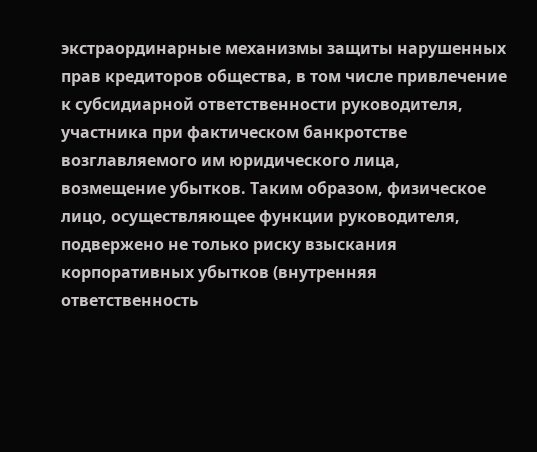экстраординарные механизмы защиты нарушенных прав кредиторов общества, в том числе привлечение к субсидиарной ответственности руководителя, участника при фактическом банкротстве возглавляемого им юридического лица, возмещение убытков. Таким образом, физическое лицо, осуществляющее функции руководителя, подвержено не только риску взыскания корпоративных убытков (внутренняя ответственность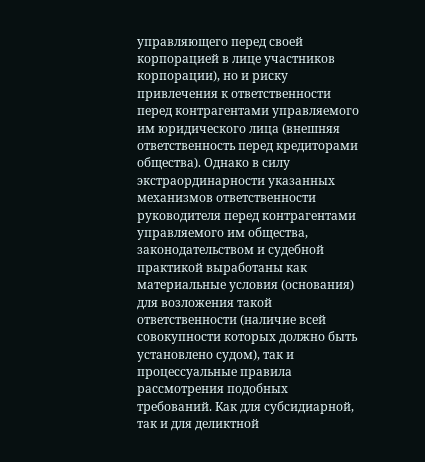управляющего перед своей корпорацией в лице участников корпорации), но и риску привлечения к ответственности перед контрагентами управляемого им юридического лица (внешняя ответственность перед кредиторами общества). Однако в силу экстраординарности указанных механизмов ответственности руководителя перед контрагентами управляемого им общества, законодательством и судебной практикой выработаны как материальные условия (основания) для возложения такой ответственности (наличие всей совокупности которых должно быть установлено судом), так и процессуальные правила рассмотрения подобных требований. Как для субсидиарной, так и для деликтной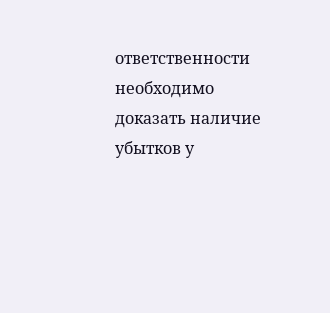ответственности необходимо доказать наличие убытков у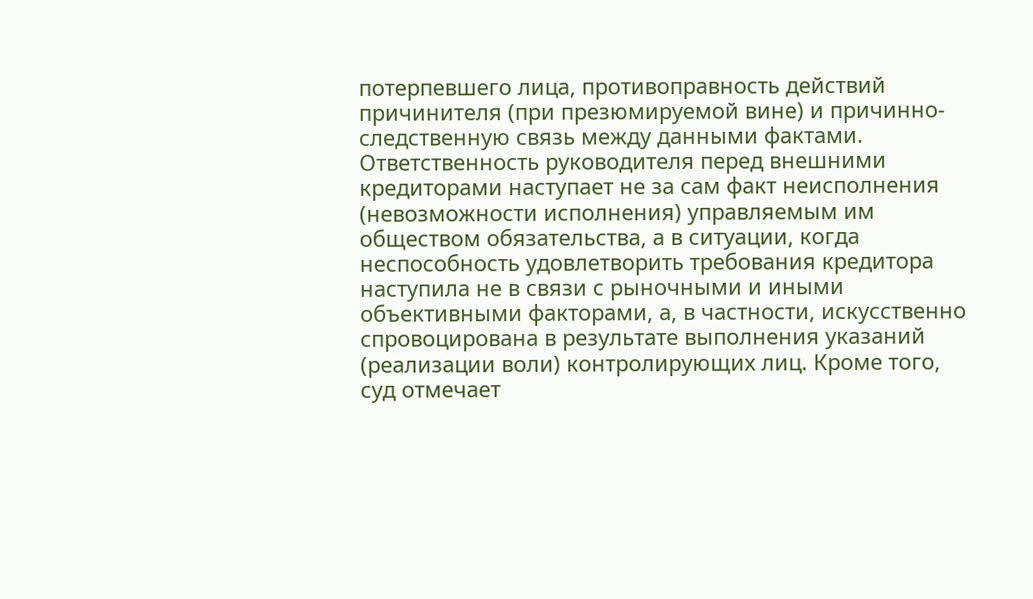потерпевшего лица, противоправность действий причинителя (при презюмируемой вине) и причинно-следственную связь между данными фактами. Ответственность руководителя перед внешними кредиторами наступает не за сам факт неисполнения (невозможности исполнения) управляемым им обществом обязательства, а в ситуации, когда неспособность удовлетворить требования кредитора наступила не в связи с рыночными и иными объективными факторами, а, в частности, искусственно спровоцирована в результате выполнения указаний (реализации воли) контролирующих лиц. Кроме того, суд отмечает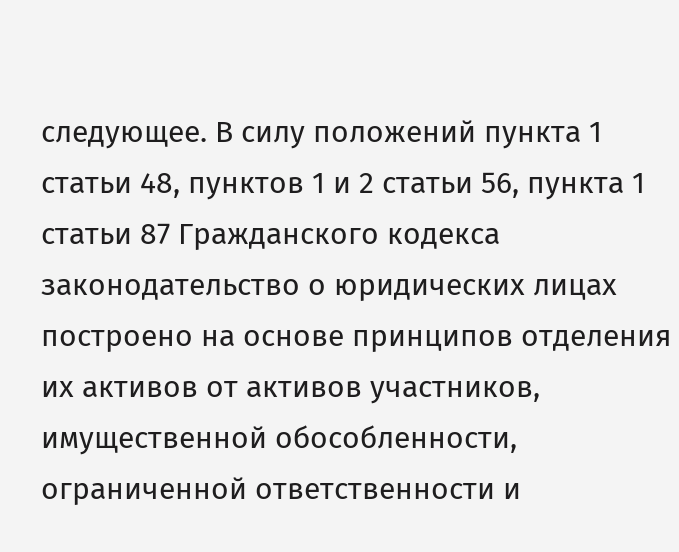следующее. В силу положений пункта 1 статьи 48, пунктов 1 и 2 статьи 56, пункта 1 статьи 87 Гражданского кодекса законодательство о юридических лицах построено на основе принципов отделения их активов от активов участников, имущественной обособленности, ограниченной ответственности и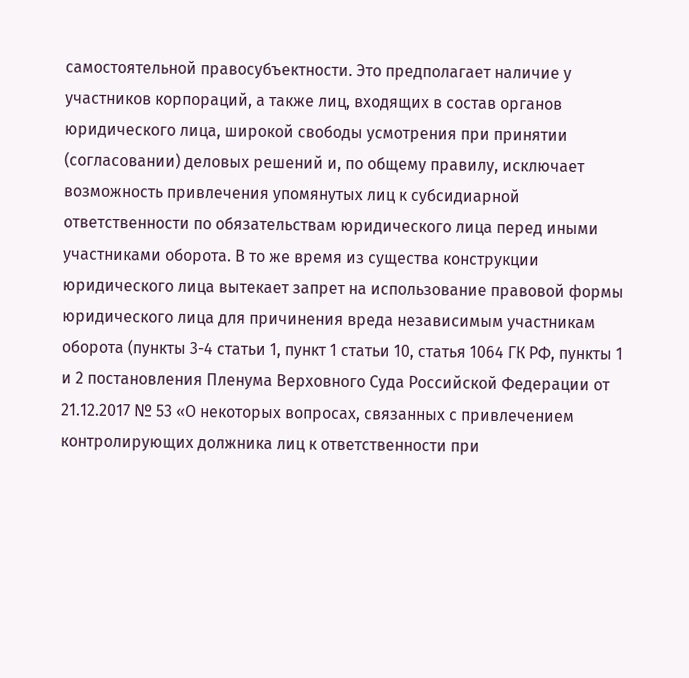самостоятельной правосубъектности. Это предполагает наличие у участников корпораций, а также лиц, входящих в состав органов юридического лица, широкой свободы усмотрения при принятии (согласовании) деловых решений и, по общему правилу, исключает возможность привлечения упомянутых лиц к субсидиарной ответственности по обязательствам юридического лица перед иными участниками оборота. В то же время из существа конструкции юридического лица вытекает запрет на использование правовой формы юридического лица для причинения вреда независимым участникам оборота (пункты 3-4 статьи 1, пункт 1 статьи 10, статья 1064 ГК РФ, пункты 1 и 2 постановления Пленума Верховного Суда Российской Федерации от 21.12.2017 № 53 «О некоторых вопросах, связанных с привлечением контролирующих должника лиц к ответственности при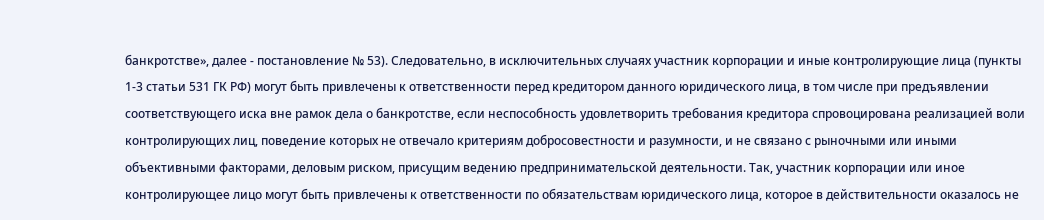банкротстве», далее - постановление № 53). Следовательно, в исключительных случаях участник корпорации и иные контролирующие лица (пункты 1-3 статьи 531 ГК РФ) могут быть привлечены к ответственности перед кредитором данного юридического лица, в том числе при предъявлении соответствующего иска вне рамок дела о банкротстве, если неспособность удовлетворить требования кредитора спровоцирована реализацией воли контролирующих лиц, поведение которых не отвечало критериям добросовестности и разумности, и не связано с рыночными или иными объективными факторами, деловым риском, присущим ведению предпринимательской деятельности. Так, участник корпорации или иное контролирующее лицо могут быть привлечены к ответственности по обязательствам юридического лица, которое в действительности оказалось не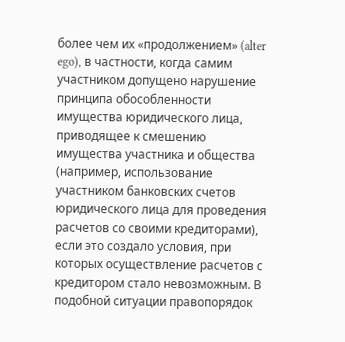более чем их «продолжением» (alter ego), в частности, когда самим участником допущено нарушение принципа обособленности имущества юридического лица, приводящее к смешению имущества участника и общества (например, использование участником банковских счетов юридического лица для проведения расчетов со своими кредиторами), если это создало условия, при которых осуществление расчетов с кредитором стало невозможным. В подобной ситуации правопорядок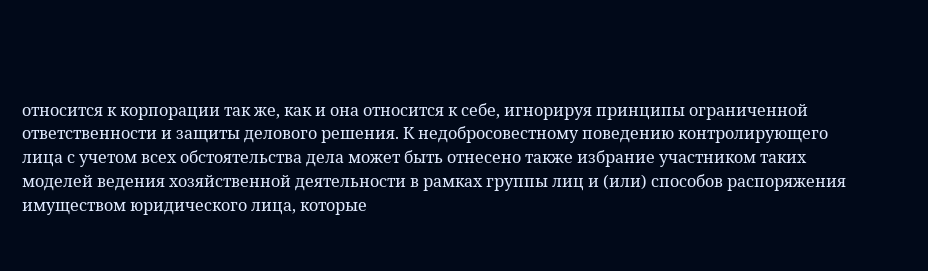относится к корпорации так же, как и она относится к себе, игнорируя принципы ограниченной ответственности и защиты делового решения. К недобросовестному поведению контролирующего лица с учетом всех обстоятельства дела может быть отнесено также избрание участником таких моделей ведения хозяйственной деятельности в рамках группы лиц и (или) способов распоряжения имуществом юридического лица, которые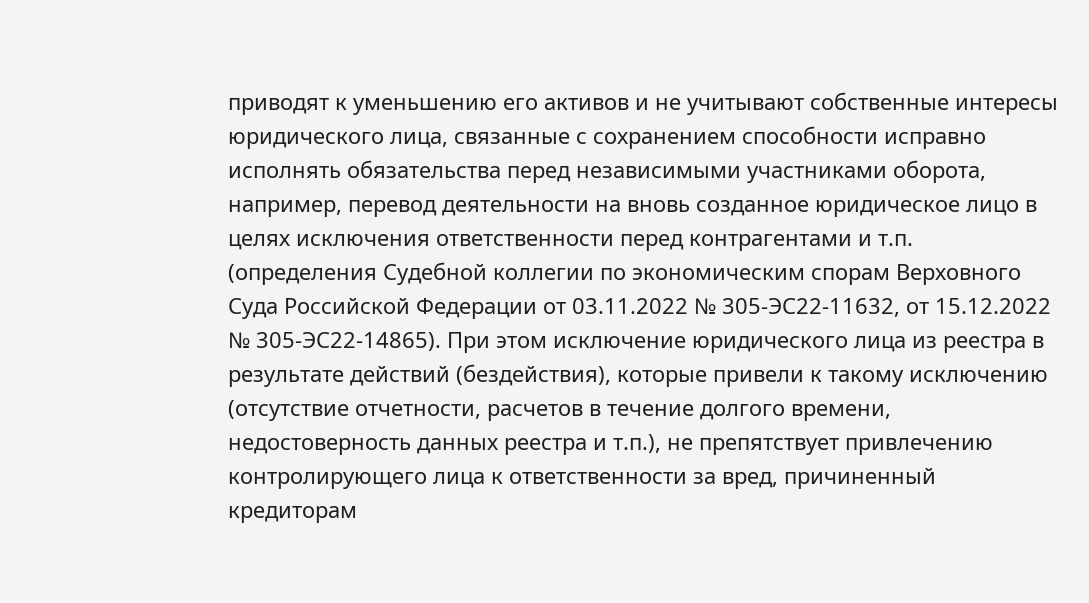приводят к уменьшению его активов и не учитывают собственные интересы юридического лица, связанные с сохранением способности исправно исполнять обязательства перед независимыми участниками оборота, например, перевод деятельности на вновь созданное юридическое лицо в целях исключения ответственности перед контрагентами и т.п. (определения Судебной коллегии по экономическим спорам Верховного Суда Российской Федерации от 03.11.2022 № 305-ЭС22-11632, от 15.12.2022 № 305-ЭС22-14865). При этом исключение юридического лица из реестра в результате действий (бездействия), которые привели к такому исключению (отсутствие отчетности, расчетов в течение долгого времени, недостоверность данных реестра и т.п.), не препятствует привлечению контролирующего лица к ответственности за вред, причиненный кредиторам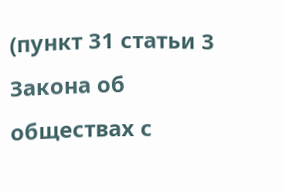(пункт 31 статьи 3 Закона об обществах с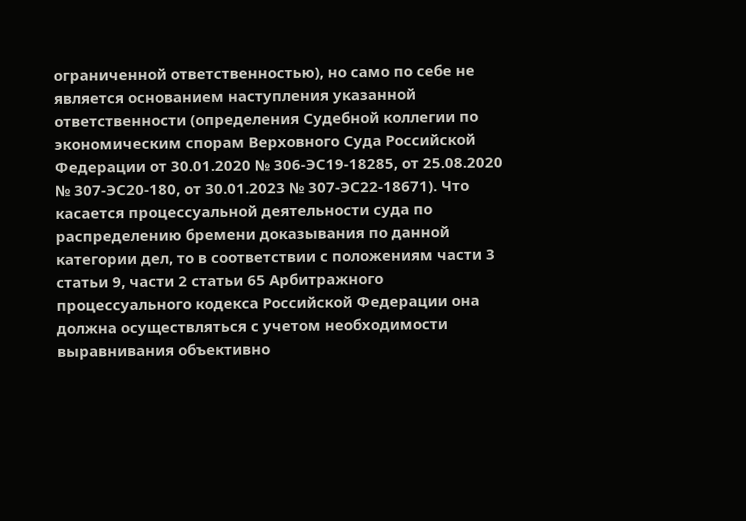ограниченной ответственностью), но само по себе не является основанием наступления указанной ответственности (определения Судебной коллегии по экономическим спорам Верховного Суда Российской Федерации от 30.01.2020 № 306-ЭС19-18285, от 25.08.2020 № 307-ЭС20-180, от 30.01.2023 № 307-ЭС22-18671). Что касается процессуальной деятельности суда по распределению бремени доказывания по данной категории дел, то в соответствии с положениям части 3 статьи 9, части 2 статьи 65 Арбитражного процессуального кодекса Российской Федерации она должна осуществляться с учетом необходимости выравнивания объективно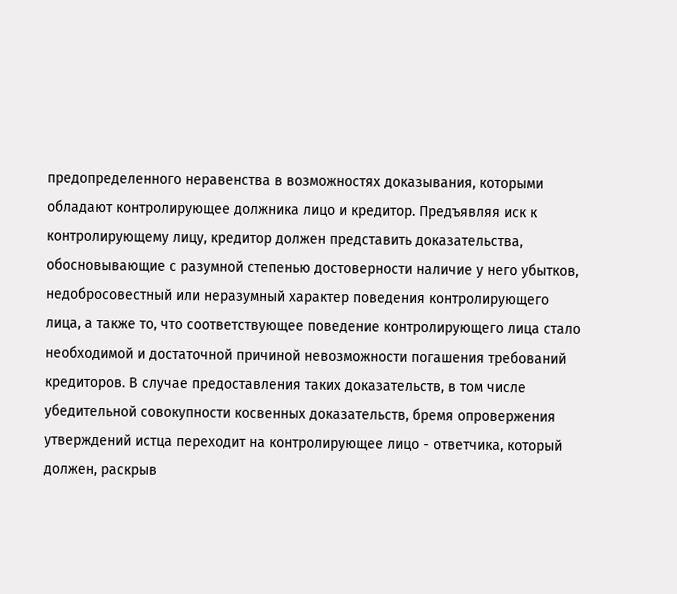предопределенного неравенства в возможностях доказывания, которыми обладают контролирующее должника лицо и кредитор. Предъявляя иск к контролирующему лицу, кредитор должен представить доказательства, обосновывающие с разумной степенью достоверности наличие у него убытков, недобросовестный или неразумный характер поведения контролирующего лица, а также то, что соответствующее поведение контролирующего лица стало необходимой и достаточной причиной невозможности погашения требований кредиторов. В случае предоставления таких доказательств, в том числе убедительной совокупности косвенных доказательств, бремя опровержения утверждений истца переходит на контролирующее лицо - ответчика, который должен, раскрыв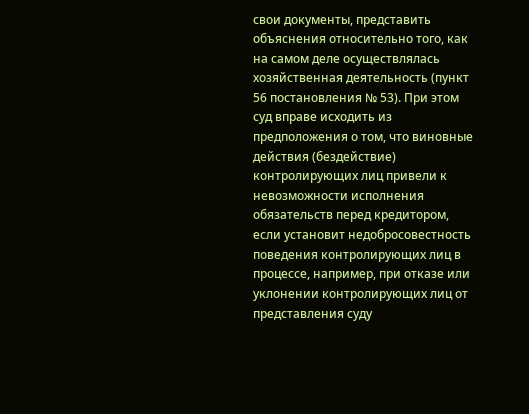свои документы, представить объяснения относительно того, как на самом деле осуществлялась хозяйственная деятельность (пункт 56 постановления № 53). При этом суд вправе исходить из предположения о том, что виновные действия (бездействие) контролирующих лиц привели к невозможности исполнения обязательств перед кредитором, если установит недобросовестность поведения контролирующих лиц в процессе, например, при отказе или уклонении контролирующих лиц от представления суду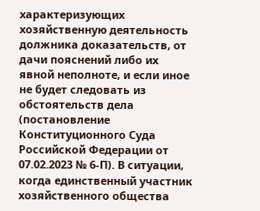характеризующих хозяйственную деятельность должника доказательств, от дачи пояснений либо их явной неполноте, и если иное не будет следовать из обстоятельств дела (постановление Конституционного Суда Российской Федерации от 07.02.2023 № 6-П). В ситуации, когда единственный участник хозяйственного общества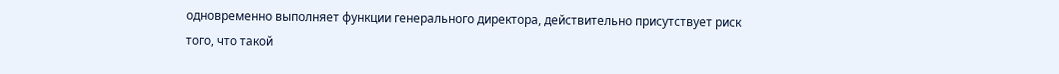одновременно выполняет функции генерального директора, действительно присутствует риск того, что такой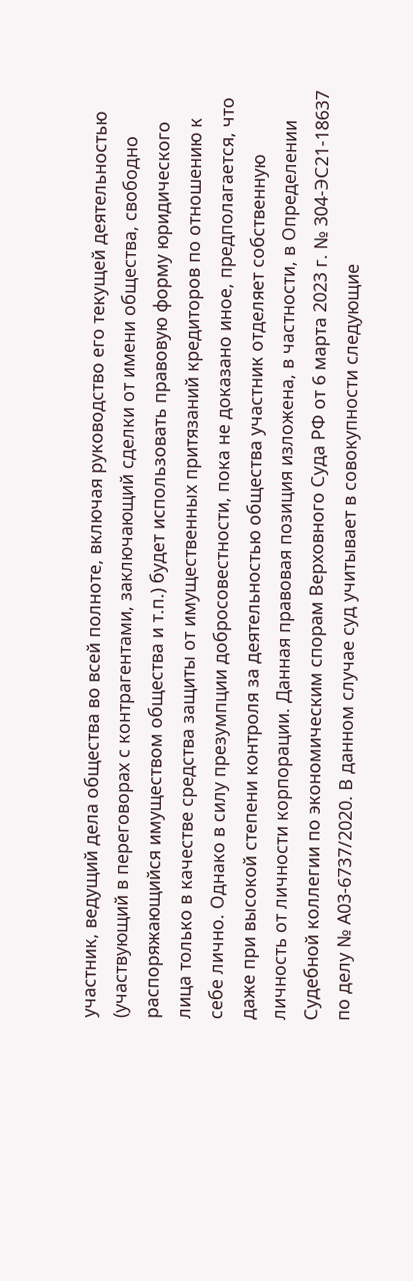участник, ведущий дела общества во всей полноте, включая руководство его текущей деятельностью (участвующий в переговорах с контрагентами, заключающий сделки от имени общества, свободно распоряжающийся имуществом общества и т.п.) будет использовать правовую форму юридического лица только в качестве средства защиты от имущественных притязаний кредиторов по отношению к себе лично. Однако в силу презумпции добросовестности, пока не доказано иное, предполагается, что даже при высокой степени контроля за деятельностью общества участник отделяет собственную личность от личности корпорации. Данная правовая позиция изложена, в частности, в Определении Судебной коллегии по экономическим спорам Верховного Суда РФ от 6 марта 2023 г. № 304-ЭС21-18637 по делу № А03-6737/2020. В данном случае суд учитывает в совокупности следующие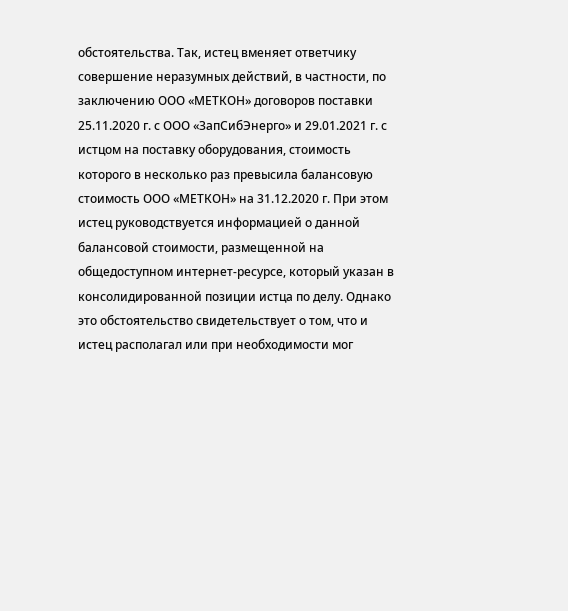обстоятельства. Так, истец вменяет ответчику совершение неразумных действий, в частности, по заключению ООО «МЕТКОН» договоров поставки 25.11.2020 г. с ООО «ЗапСибЭнерго» и 29.01.2021 г. с истцом на поставку оборудования, стоимость которого в несколько раз превысила балансовую стоимость ООО «МЕТКОН» на 31.12.2020 г. При этом истец руководствуется информацией о данной балансовой стоимости, размещенной на общедоступном интернет-ресурсе, который указан в консолидированной позиции истца по делу. Однако это обстоятельство свидетельствует о том, что и истец располагал или при необходимости мог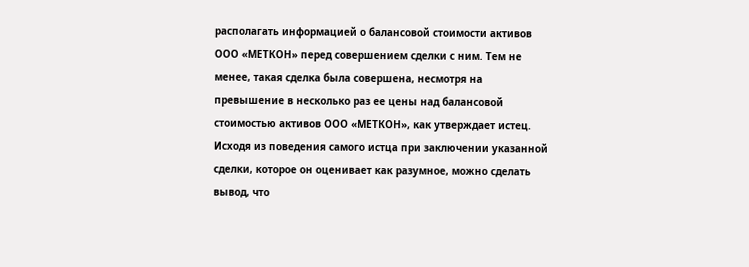располагать информацией о балансовой стоимости активов ООО «МЕТКОН» перед совершением сделки с ним. Тем не менее, такая сделка была совершена, несмотря на превышение в несколько раз ее цены над балансовой стоимостью активов ООО «МЕТКОН», как утверждает истец. Исходя из поведения самого истца при заключении указанной сделки, которое он оценивает как разумное, можно сделать вывод, что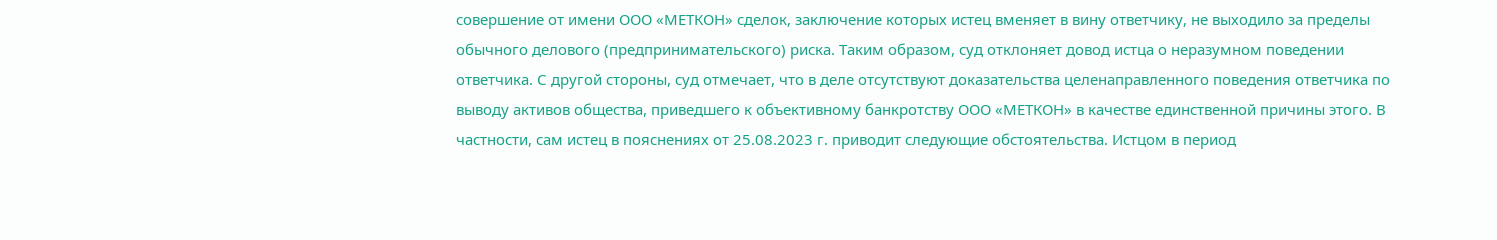совершение от имени ООО «МЕТКОН» сделок, заключение которых истец вменяет в вину ответчику, не выходило за пределы обычного делового (предпринимательского) риска. Таким образом, суд отклоняет довод истца о неразумном поведении ответчика. С другой стороны, суд отмечает, что в деле отсутствуют доказательства целенаправленного поведения ответчика по выводу активов общества, приведшего к объективному банкротству ООО «МЕТКОН» в качестве единственной причины этого. В частности, сам истец в пояснениях от 25.08.2023 г. приводит следующие обстоятельства. Истцом в период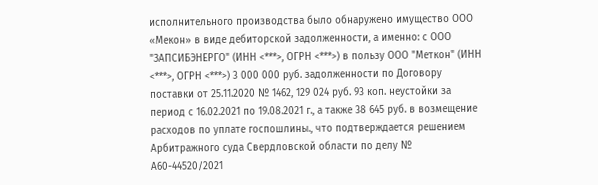исполнительного производства было обнаружено имущество ООО «Мекон» в виде дебиторской задолженности, а именно: с ООО "ЗАПСИБЭНЕРГО" (ИНН <***>, ОГРН <***>) в пользу ООО "Меткон" (ИНН <***>, ОГРН <***>) 3 000 000 руб. задолженности по Договору поставки от 25.11.2020 № 1462, 129 024 руб. 93 коп. неустойки за период с 16.02.2021 по 19.08.2021 г., а также 38 645 руб. в возмещение расходов по уплате госпошлины., что подтверждается решением Арбитражного суда Свердловской области по делу № А60-44520/2021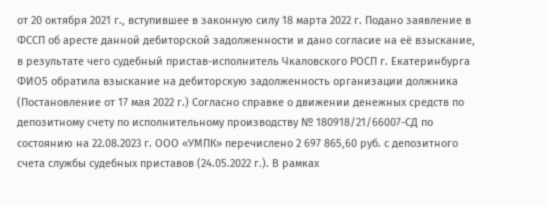от 20 октября 2021 г., вступившее в законную силу 18 марта 2022 г. Подано заявление в ФССП об аресте данной дебиторской задолженности и дано согласие на её взыскание, в результате чего судебный пристав-исполнитель Чкаловского РОСП г. Екатеринбурга ФИО5 обратила взыскание на дебиторскую задолженность организации должника (Постановление от 17 мая 2022 г.) Согласно справке о движении денежных средств по депозитному счету по исполнительному производству № 180918/21/66007-СД по состоянию на 22.08.2023 г. ООО «УМПК» перечислено 2 697 865,60 руб. с депозитного счета службы судебных приставов (24.05.2022 г.). В рамках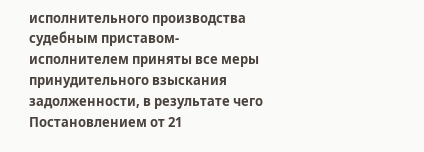исполнительного производства судебным приставом-исполнителем приняты все меры принудительного взыскания задолженности, в результате чего Постановлением от 21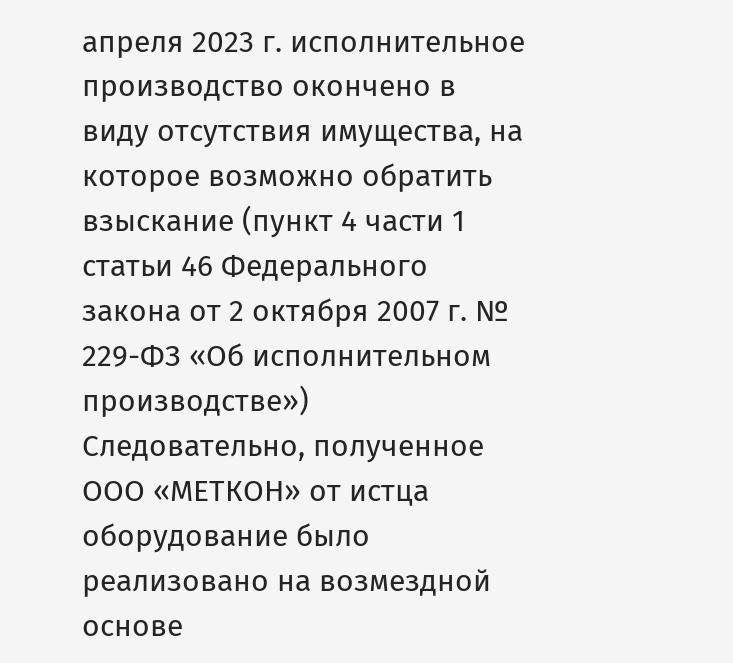апреля 2023 г. исполнительное производство окончено в виду отсутствия имущества, на которое возможно обратить взыскание (пункт 4 части 1 статьи 46 Федерального закона от 2 октября 2007 г. № 229-ФЗ «Об исполнительном производстве») Следовательно, полученное ООО «МЕТКОН» от истца оборудование было реализовано на возмездной основе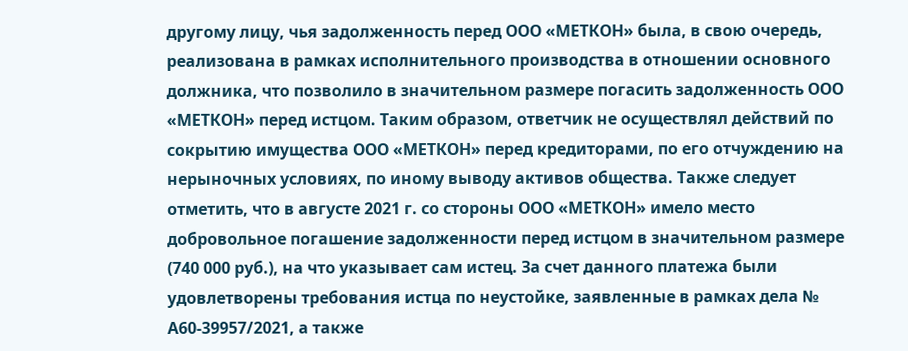другому лицу, чья задолженность перед ООО «МЕТКОН» была, в свою очередь, реализована в рамках исполнительного производства в отношении основного должника, что позволило в значительном размере погасить задолженность ООО «МЕТКОН» перед истцом. Таким образом, ответчик не осуществлял действий по сокрытию имущества ООО «МЕТКОН» перед кредиторами, по его отчуждению на нерыночных условиях, по иному выводу активов общества. Также следует отметить, что в августе 2021 г. со стороны ООО «МЕТКОН» имело место добровольное погашение задолженности перед истцом в значительном размере (740 000 руб.), на что указывает сам истец. За счет данного платежа были удовлетворены требования истца по неустойке, заявленные в рамках дела № А60-39957/2021, а также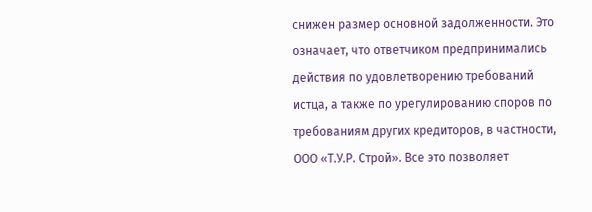снижен размер основной задолженности. Это означает, что ответчиком предпринимались действия по удовлетворению требований истца, а также по урегулированию споров по требованиям других кредиторов, в частности, ООО «Т.У.Р. Строй». Все это позволяет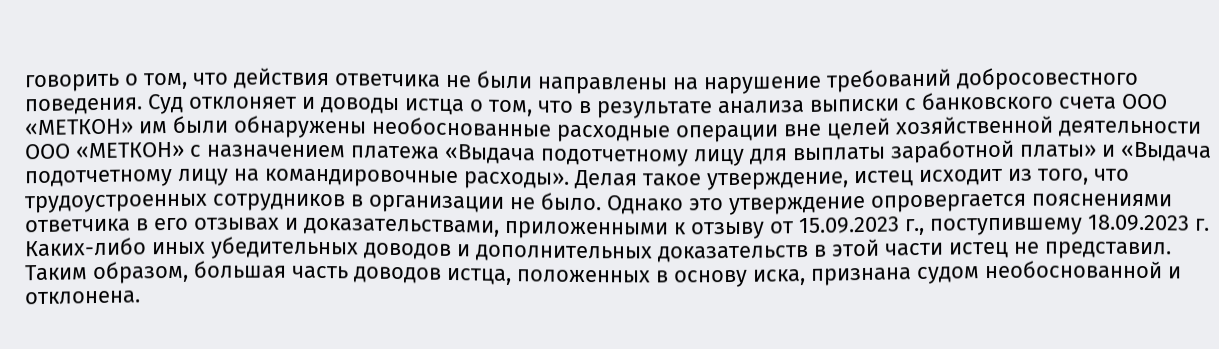говорить о том, что действия ответчика не были направлены на нарушение требований добросовестного поведения. Суд отклоняет и доводы истца о том, что в результате анализа выписки с банковского счета ООО «МЕТКОН» им были обнаружены необоснованные расходные операции вне целей хозяйственной деятельности ООО «МЕТКОН» с назначением платежа «Выдача подотчетному лицу для выплаты заработной платы» и «Выдача подотчетному лицу на командировочные расходы». Делая такое утверждение, истец исходит из того, что трудоустроенных сотрудников в организации не было. Однако это утверждение опровергается пояснениями ответчика в его отзывах и доказательствами, приложенными к отзыву от 15.09.2023 г., поступившему 18.09.2023 г. Каких-либо иных убедительных доводов и дополнительных доказательств в этой части истец не представил. Таким образом, большая часть доводов истца, положенных в основу иска, признана судом необоснованной и отклонена.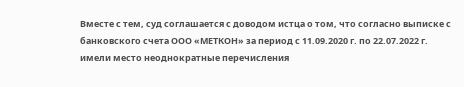Вместе с тем, суд соглашается с доводом истца о том, что согласно выписке с банковского счета ООО «МЕТКОН» за период с 11.09.2020 г. по 22.07.2022 г. имели место неоднократные перечисления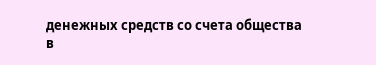денежных средств со счета общества в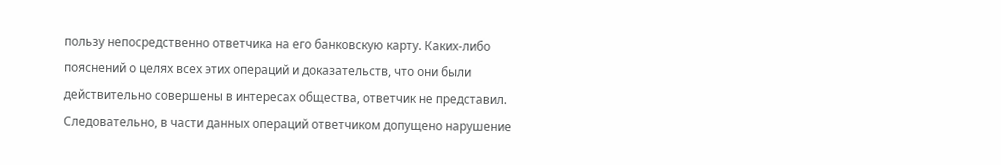пользу непосредственно ответчика на его банковскую карту. Каких-либо пояснений о целях всех этих операций и доказательств, что они были действительно совершены в интересах общества, ответчик не представил. Следовательно, в части данных операций ответчиком допущено нарушение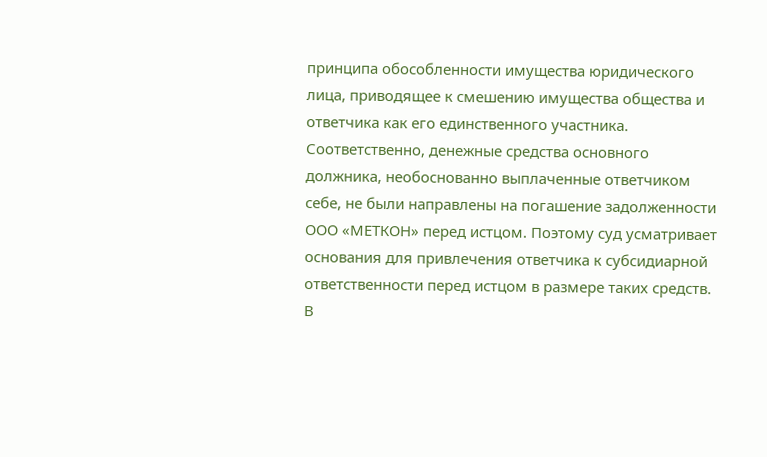принципа обособленности имущества юридического лица, приводящее к смешению имущества общества и ответчика как его единственного участника. Соответственно, денежные средства основного должника, необоснованно выплаченные ответчиком себе, не были направлены на погашение задолженности ООО «МЕТКОН» перед истцом. Поэтому суд усматривает основания для привлечения ответчика к субсидиарной ответственности перед истцом в размере таких средств. В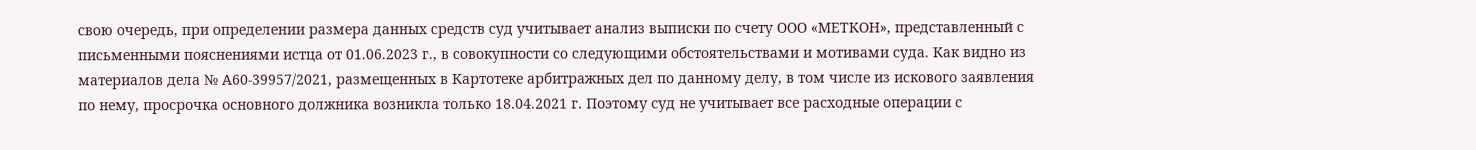свою очередь, при определении размера данных средств суд учитывает анализ выписки по счету ООО «МЕТКОН», представленный с письменными пояснениями истца от 01.06.2023 г., в совокупности со следующими обстоятельствами и мотивами суда. Как видно из материалов дела № А60-39957/2021, размещенных в Картотеке арбитражных дел по данному делу, в том числе из искового заявления по нему, просрочка основного должника возникла только 18.04.2021 г. Поэтому суд не учитывает все расходные операции с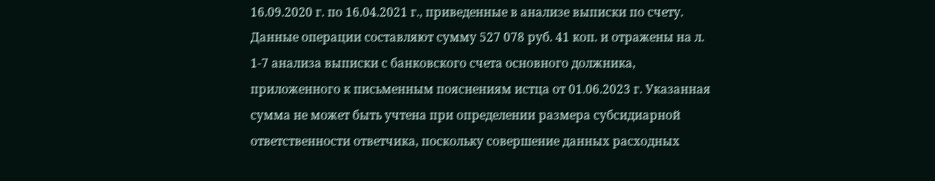16.09.2020 г. по 16.04.2021 г., приведенные в анализе выписки по счету. Данные операции составляют сумму 527 078 руб. 41 коп. и отражены на л. 1-7 анализа выписки с банковского счета основного должника, приложенного к письменным пояснениям истца от 01.06.2023 г. Указанная сумма не может быть учтена при определении размера субсидиарной ответственности ответчика, поскольку совершение данных расходных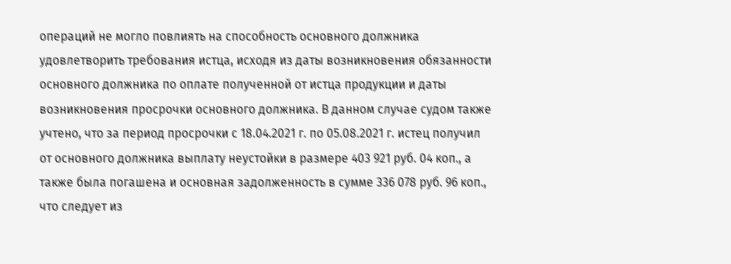операций не могло повлиять на способность основного должника удовлетворить требования истца, исходя из даты возникновения обязанности основного должника по оплате полученной от истца продукции и даты возникновения просрочки основного должника. В данном случае судом также учтено, что за период просрочки с 18.04.2021 г. по 05.08.2021 г. истец получил от основного должника выплату неустойки в размере 403 921 руб. 04 коп., а также была погашена и основная задолженность в сумме 336 078 руб. 96 коп., что следует из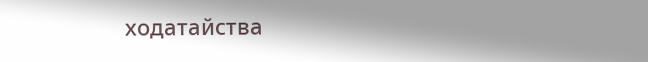ходатайства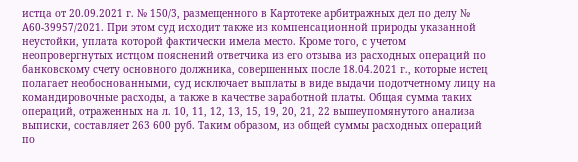истца от 20.09.2021 г. № 150/3, размещенного в Картотеке арбитражных дел по делу № А60-39957/2021. При этом суд исходит также из компенсационной природы указанной неустойки, уплата которой фактически имела место. Кроме того, с учетом неопровергнутых истцом пояснений ответчика из его отзыва из расходных операций по банковскому счету основного должника, совершенных после 18.04.2021 г., которые истец полагает необоснованными, суд исключает выплаты в виде выдачи подотчетному лицу на командировочные расходы, а также в качестве заработной платы. Общая сумма таких операций, отраженных на л. 10, 11, 12, 13, 15, 19, 20, 21, 22 вышеупомянутого анализа выписки, составляет 263 600 руб. Таким образом, из общей суммы расходных операций по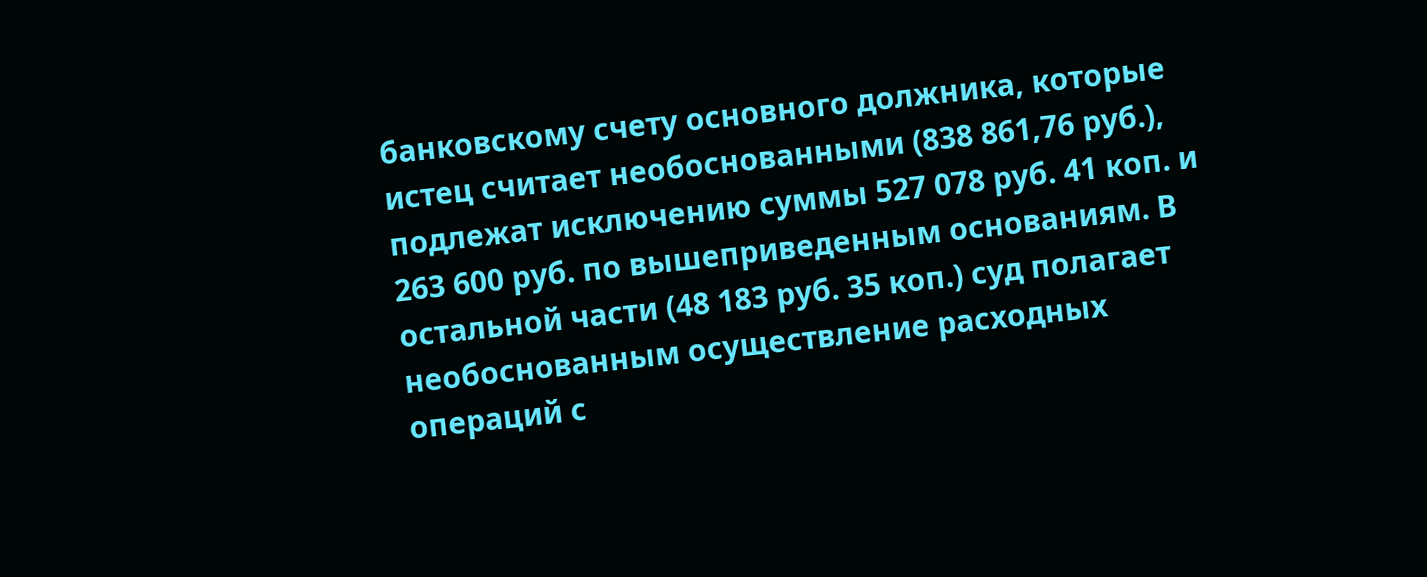банковскому счету основного должника, которые истец считает необоснованными (838 861,76 руб.), подлежат исключению суммы 527 078 руб. 41 коп. и 263 600 руб. по вышеприведенным основаниям. В остальной части (48 183 руб. 35 коп.) суд полагает необоснованным осуществление расходных операций с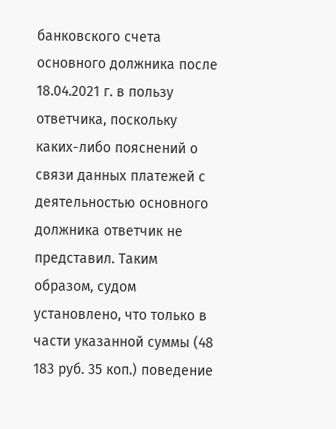банковского счета основного должника после 18.04.2021 г. в пользу ответчика, поскольку каких-либо пояснений о связи данных платежей с деятельностью основного должника ответчик не представил. Таким образом, судом установлено, что только в части указанной суммы (48 183 руб. 35 коп.) поведение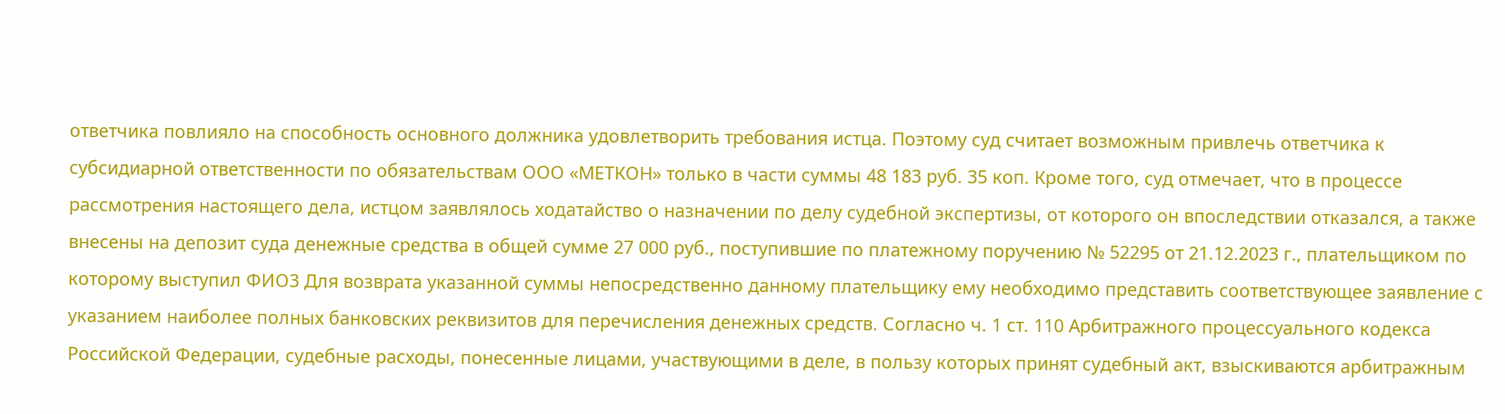ответчика повлияло на способность основного должника удовлетворить требования истца. Поэтому суд считает возможным привлечь ответчика к субсидиарной ответственности по обязательствам ООО «МЕТКОН» только в части суммы 48 183 руб. 35 коп. Кроме того, суд отмечает, что в процессе рассмотрения настоящего дела, истцом заявлялось ходатайство о назначении по делу судебной экспертизы, от которого он впоследствии отказался, а также внесены на депозит суда денежные средства в общей сумме 27 000 руб., поступившие по платежному поручению № 52295 от 21.12.2023 г., плательщиком по которому выступил ФИО3 Для возврата указанной суммы непосредственно данному плательщику ему необходимо представить соответствующее заявление с указанием наиболее полных банковских реквизитов для перечисления денежных средств. Согласно ч. 1 ст. 110 Арбитражного процессуального кодекса Российской Федерации, судебные расходы, понесенные лицами, участвующими в деле, в пользу которых принят судебный акт, взыскиваются арбитражным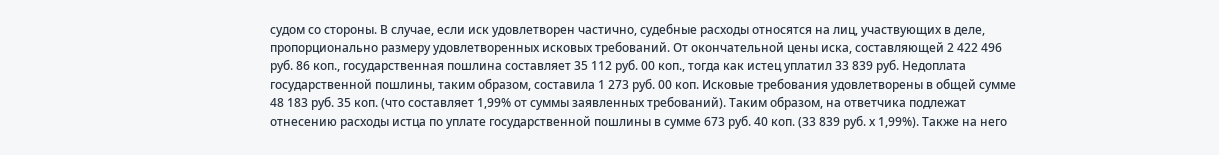судом со стороны. В случае, если иск удовлетворен частично, судебные расходы относятся на лиц, участвующих в деле, пропорционально размеру удовлетворенных исковых требований. От окончательной цены иска, составляющей 2 422 496 руб. 86 коп., государственная пошлина составляет 35 112 руб. 00 коп., тогда как истец уплатил 33 839 руб. Недоплата государственной пошлины, таким образом, составила 1 273 руб. 00 коп. Исковые требования удовлетворены в общей сумме 48 183 руб. 35 коп. (что составляет 1,99% от суммы заявленных требований). Таким образом, на ответчика подлежат отнесению расходы истца по уплате государственной пошлины в сумме 673 руб. 40 коп. (33 839 руб. х 1,99%). Также на него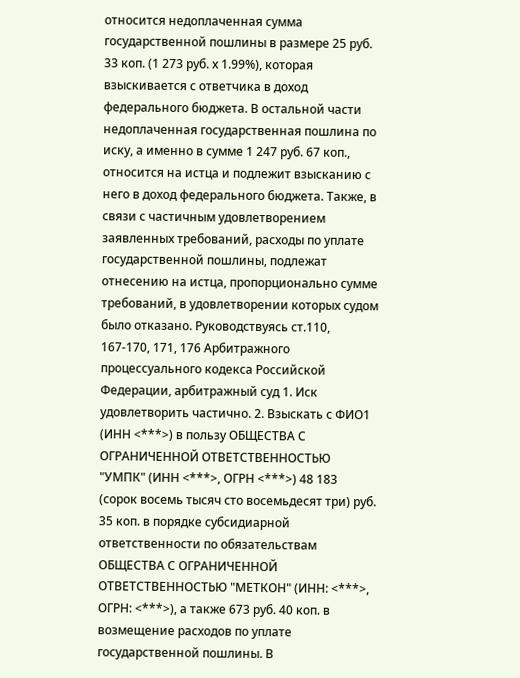относится недоплаченная сумма государственной пошлины в размере 25 руб. 33 коп. (1 273 руб. х 1.99%), которая взыскивается с ответчика в доход федерального бюджета. В остальной части недоплаченная государственная пошлина по иску, а именно в сумме 1 247 руб. 67 коп., относится на истца и подлежит взысканию с него в доход федерального бюджета. Также, в связи с частичным удовлетворением заявленных требований, расходы по уплате государственной пошлины, подлежат отнесению на истца, пропорционально сумме требований, в удовлетворении которых судом было отказано. Руководствуясь ст.110, 167-170, 171, 176 Арбитражного процессуального кодекса Российской Федерации, арбитражный суд 1. Иск удовлетворить частично. 2. Взыскать с ФИО1 (ИНН <***>) в пользу ОБЩЕСТВА С ОГРАНИЧЕННОЙ ОТВЕТСТВЕННОСТЬЮ "УМПК" (ИНН <***>, ОГРН <***>) 48 183 (сорок восемь тысяч сто восемьдесят три) руб. 35 коп. в порядке субсидиарной ответственности по обязательствам ОБЩЕСТВА С ОГРАНИЧЕННОЙ ОТВЕТСТВЕННОСТЬЮ "МЕТКОН" (ИНН: <***>, ОГРН: <***>), а также 673 руб. 40 коп. в возмещение расходов по уплате государственной пошлины. В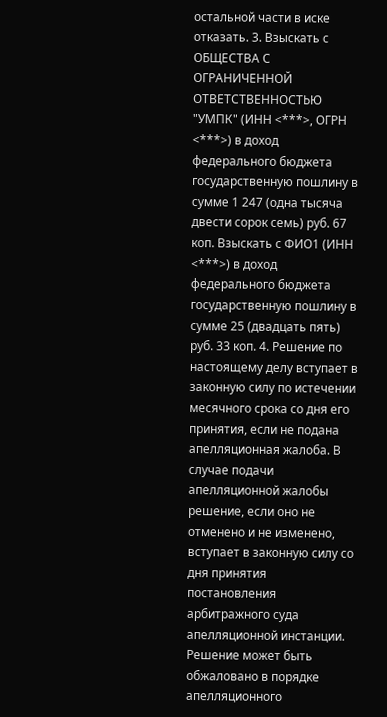остальной части в иске отказать. 3. Взыскать с ОБЩЕСТВА С ОГРАНИЧЕННОЙ ОТВЕТСТВЕННОСТЬЮ "УМПК" (ИНН <***>, ОГРН <***>) в доход федерального бюджета государственную пошлину в сумме 1 247 (одна тысяча двести сорок семь) руб. 67 коп. Взыскать с ФИО1 (ИНН <***>) в доход федерального бюджета государственную пошлину в сумме 25 (двадцать пять) руб. 33 коп. 4. Решение по настоящему делу вступает в законную силу по истечении месячного срока со дня его принятия, если не подана апелляционная жалоба. В случае подачи апелляционной жалобы решение, если оно не отменено и не изменено, вступает в законную силу со дня принятия постановления арбитражного суда апелляционной инстанции. Решение может быть обжаловано в порядке апелляционного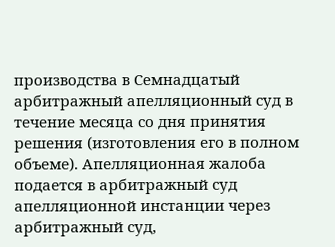производства в Семнадцатый арбитражный апелляционный суд в течение месяца со дня принятия решения (изготовления его в полном объеме). Апелляционная жалоба подается в арбитражный суд апелляционной инстанции через арбитражный суд,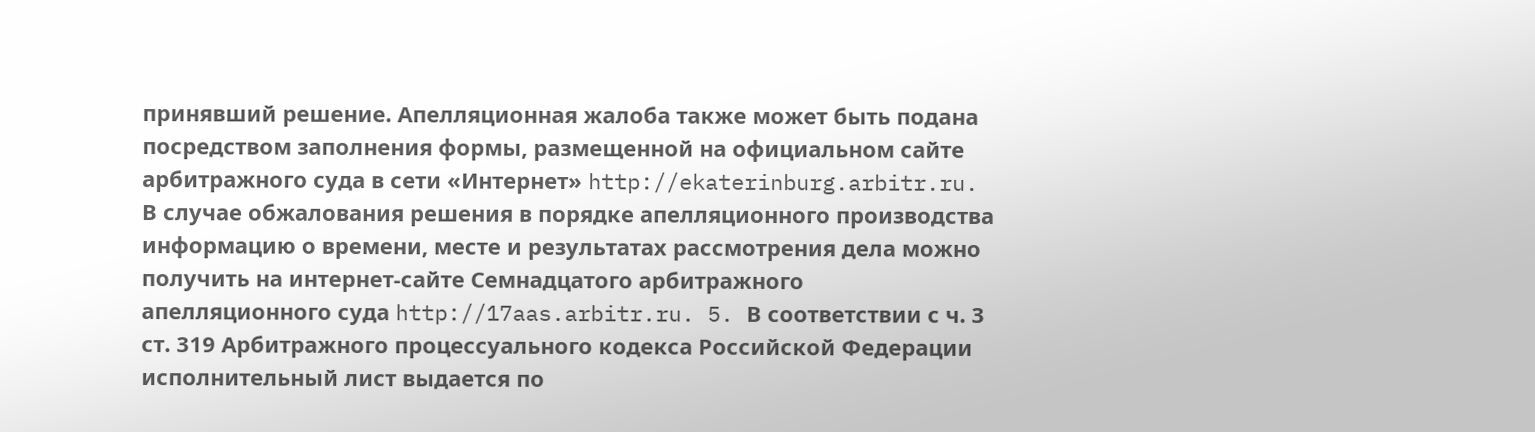принявший решение. Апелляционная жалоба также может быть подана посредством заполнения формы, размещенной на официальном сайте арбитражного суда в сети «Интернет» http://ekaterinburg.arbitr.ru. В случае обжалования решения в порядке апелляционного производства информацию о времени, месте и результатах рассмотрения дела можно получить на интернет-сайте Семнадцатого арбитражного апелляционного суда http://17aas.arbitr.ru. 5. В соответствии с ч. 3 ст. 319 Арбитражного процессуального кодекса Российской Федерации исполнительный лист выдается по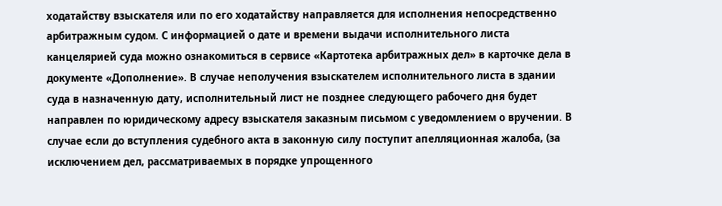ходатайству взыскателя или по его ходатайству направляется для исполнения непосредственно арбитражным судом. С информацией о дате и времени выдачи исполнительного листа канцелярией суда можно ознакомиться в сервисе «Картотека арбитражных дел» в карточке дела в документе «Дополнение». В случае неполучения взыскателем исполнительного листа в здании суда в назначенную дату, исполнительный лист не позднее следующего рабочего дня будет направлен по юридическому адресу взыскателя заказным письмом с уведомлением о вручении. В случае если до вступления судебного акта в законную силу поступит апелляционная жалоба, (за исключением дел, рассматриваемых в порядке упрощенного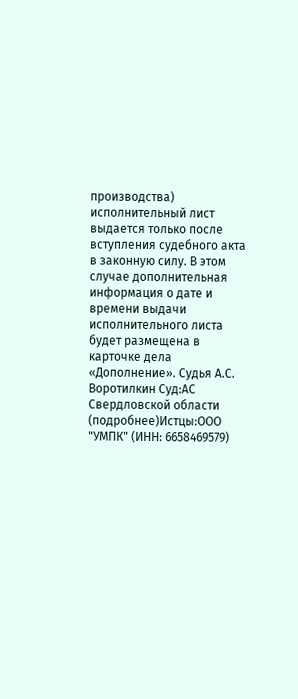производства) исполнительный лист выдается только после вступления судебного акта в законную силу. В этом случае дополнительная информация о дате и времени выдачи исполнительного листа будет размещена в карточке дела «Дополнение». Судья А.С. Воротилкин Суд:АС Свердловской области (подробнее)Истцы:ООО "УМПК" (ИНН: 6658469579)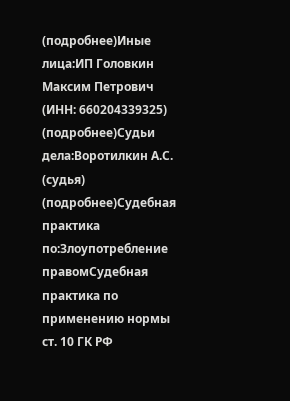(подробнее)Иные лица:ИП Головкин Максим Петрович (ИНН: 660204339325) (подробнее)Судьи дела:Воротилкин А.С. (судья) (подробнее)Судебная практика по:Злоупотребление правомСудебная практика по применению нормы ст. 10 ГК РФ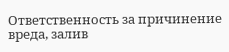Ответственность за причинение вреда, залив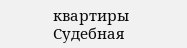квартиры Судебная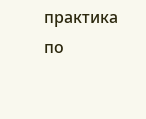практика по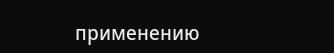применению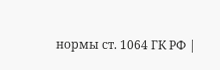нормы ст. 1064 ГК РФ |